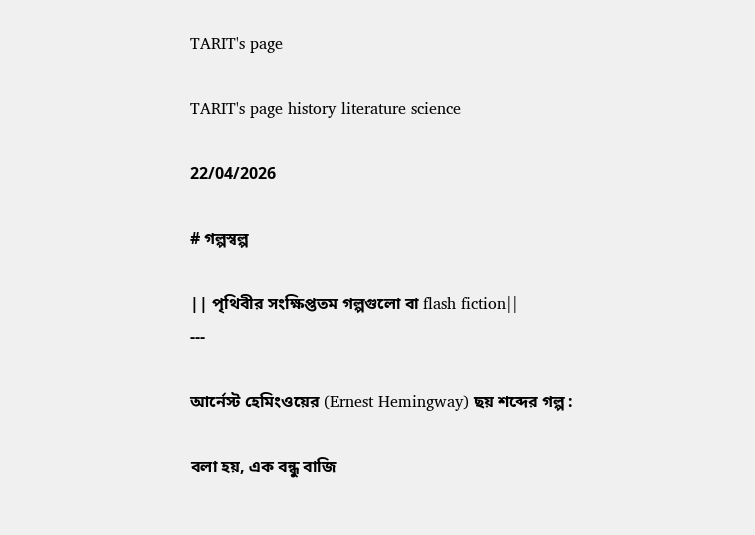TARIT's page

TARIT's page history literature science

22/04/2026

# গল্পস্বল্প

|| পৃথিবীর সংক্ষিপ্ততম গল্পগুলো বা flash fiction||
---

আর্নেস্ট হেমিংওয়ের (Ernest Hemingway) ছয় শব্দের গল্প :

বলা হয়, এক বন্ধু বাজি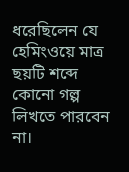ধরেছিলেন যে হেমিংওয়ে মাত্র ছয়টি শব্দে কোনো গল্প লিখতে পারবেন না।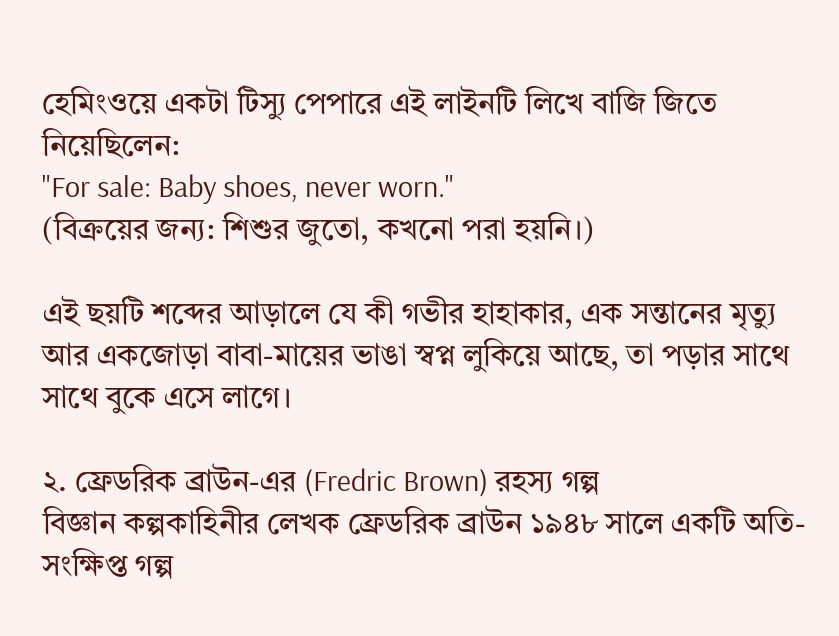হেমিংওয়ে একটা টিস্যু পেপারে এই লাইনটি লিখে বাজি জিতে নিয়েছিলেন:
"For sale: Baby shoes, never worn."
(বিক্রয়ের জন্য: শিশুর জুতো, কখনো পরা হয়নি।)

এই ছয়টি শব্দের আড়ালে যে কী গভীর হাহাকার, এক সন্তানের মৃত্যু আর একজোড়া বাবা-মায়ের ভাঙা স্বপ্ন লুকিয়ে আছে, তা পড়ার সাথে সাথে বুকে এসে লাগে।

২. ফ্রেডরিক ব্রাউন-এর (Fredric Brown) রহস্য গল্প
বিজ্ঞান কল্পকাহিনীর লেখক ফ্রেডরিক ব্রাউন ১৯৪৮ সালে একটি অতি-সংক্ষিপ্ত গল্প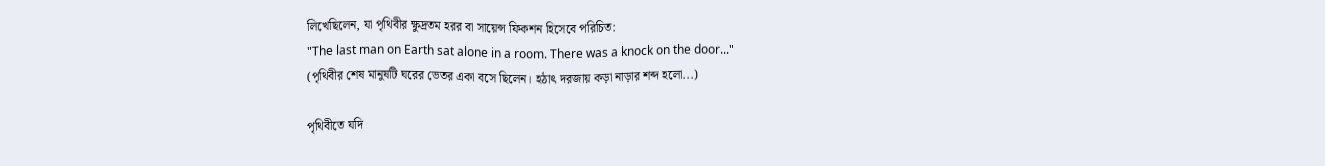লিখেছিলেন, যা পৃথিবীর ক্ষুদ্রতম হরর বা সায়েন্স ফিকশন হিসেবে পরিচিত:
"The last man on Earth sat alone in a room. There was a knock on the door..."
(পৃথিবীর শেষ মানুষটি ঘরের ভেতর একা বসে ছিলেন। হঠাৎ দরজায় কড়া নাড়ার শব্দ হলো...)

পৃথিবীতে যদি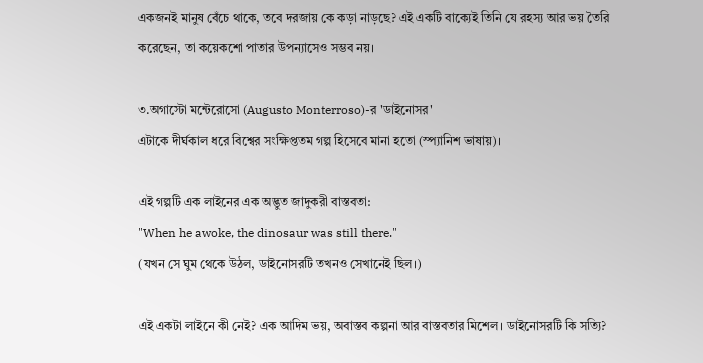একজনই মানুষ বেঁচে থাকে, তবে দরজায় কে কড়া নাড়ছে? এই একটি বাক্যেই তিনি যে রহস্য আর ভয় তৈরি করেছেন, তা কয়েকশো পাতার উপন্যাসেও সম্ভব নয়।

৩.অগাস্টো মন্টেরোসো (Augusto Monterroso)-র 'ডাইনোসর'
এটাকে দীর্ঘকাল ধরে বিশ্বের সংক্ষিপ্ততম গল্প হিসেবে মানা হতো (স্প্যানিশ ভাষায়)।

এই গল্পটি এক লাইনের এক অদ্ভুত জাদুকরী বাস্তবতা:
"When he awoke, the dinosaur was still there."
(যখন সে ঘুম থেকে উঠল, ডাইনোসরটি তখনও সেখানেই ছিল।)

এই একটা লাইনে কী নেই? এক আদিম ভয়, অবাস্তব কল্পনা আর বাস্তবতার মিশেল। ডাইনোসরটি কি সত্যি?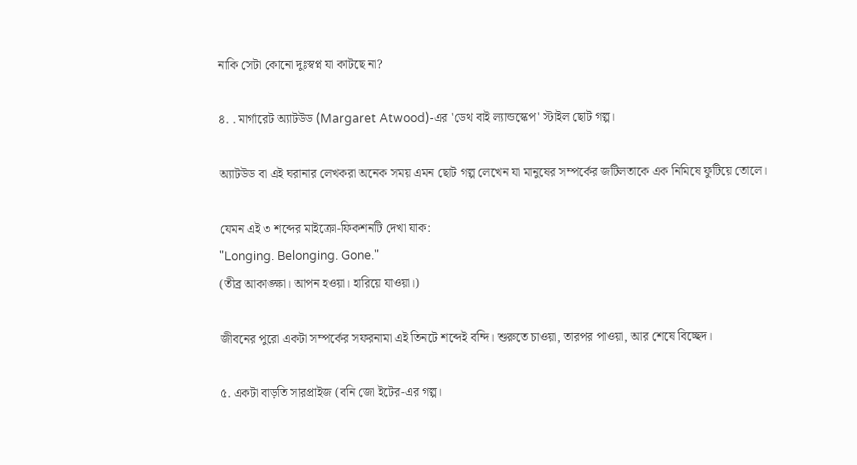নাকি সেটা কোনো দুঃস্বপ্ন যা কাটছে না?

৪. . মার্গারেট অ্যাটউড (Margaret Atwood)-এর 'ডেথ বাই ল্যান্ডস্কেপ' স্টাইল ছোট গল্প।

অ্যাটউড বা এই ঘরানার লেখকরা অনেক সময় এমন ছোট গল্প লেখেন যা মানুষের সম্পর্কের জটিলতাকে এক নিমিষে ফুটিয়ে তোলে।

যেমন এই ৩ শব্দের মাইক্রো-ফিকশনটি দেখা যাক:
"Longing. Belonging. Gone."
(তীব্র আকাঙ্ক্ষা। আপন হওয়া। হারিয়ে যাওয়া।)

জীবনের পুরো একটা সম্পর্কের সফরনামা এই তিনটে শব্দেই বন্দি। শুরুতে চাওয়া, তারপর পাওয়া, আর শেষে বিচ্ছেদ।

৫. একটা বাড়তি সারপ্রাইজ (বনি জো ইটের-এর গল্প।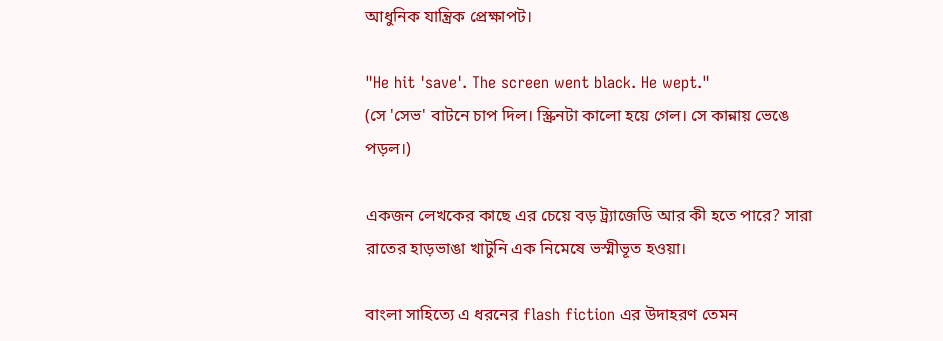আধুনিক যান্ত্রিক প্রেক্ষাপট।

"He hit 'save'. The screen went black. He wept."
(সে 'সেভ' বাটনে চাপ দিল। স্ক্রিনটা কালো হয়ে গেল। সে কান্নায় ভেঙে পড়ল।)

একজন লেখকের কাছে এর চেয়ে বড় ট্র্যাজেডি আর কী হতে পারে? সারা রাতের হাড়ভাঙা খাটুনি এক নিমেষে ভস্মীভূত হওয়া।

বাংলা সাহিত্যে এ ধরনের flash fiction এর উদাহরণ তেমন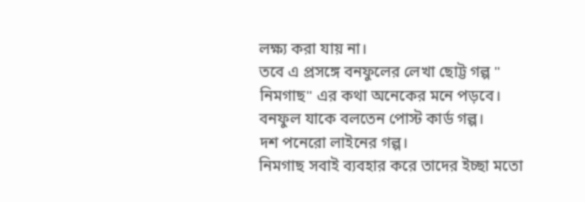লক্ষ্য করা যায় না।
তবে এ প্রসঙ্গে বনফুলের লেখা ছোট্ট গল্প " নিমগাছ" এর কথা অনেকের মনে পড়বে।‌ বনফুল যাকে বলতেন পোস্ট কার্ড গল্প।
দশ পনেরো লাইনের গল্প।
নিমগাছ সবাই ব্যবহার করে তাদের ইচ্ছা মতো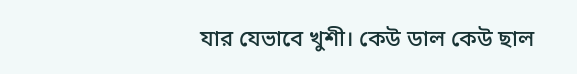যার যেভাবে খুশী। কেউ ডাল কেউ ছাল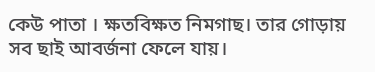কেউ পাতা । ক্ষতবিক্ষত নিমগাছ। তার গোড়ায় সব ছাই আবর্জনা ফেলে যায়।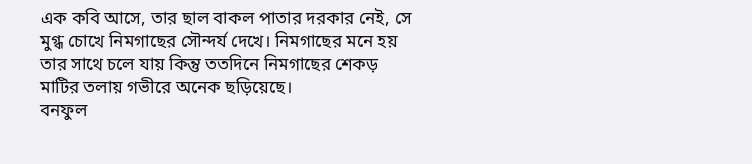এক কবি আসে, তার ছাল বাকল পাতার দরকার নেই, সে মুগ্ধ চোখে নিমগাছের সৌন্দর্য দেখে। নিমগাছের মনে হয় তার সাথে চলে যায় কিন্তু ততদিনে নিমগাছের শেকড় মাটির তলায় গভীরে অনেক ছড়িয়েছে।
বনফুল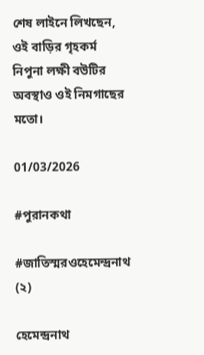শেষ লাইনে লিখছেন, ওই বাড়ির গৃহকর্ম নিপুনা লক্ষী ব‌উটির অবস্থাও ওই নিমগাছের মতো।

01/03/2026

#পুরানকথা

#জাতিস্মরওহেমেন্দ্রনাথ (২)

হেমেন্দ্রনাথ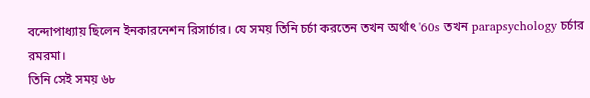বন্দোপাধ্যায় ছিলেন ইনকারনেশন রিসার্চার। যে সময় তিনি চর্চা করতেন তখন অর্থাৎ '60s তখন parapsychology চর্চার রমরমা।
তিনি সেই সময় ৬৮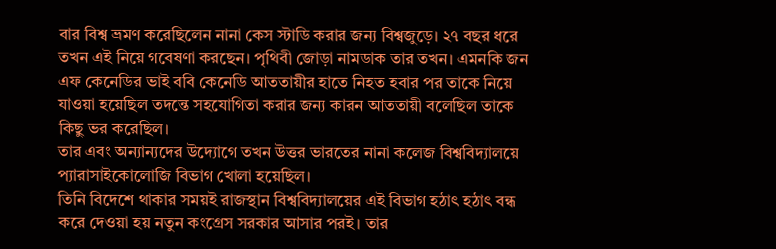বার বিশ্ব ভ্রমণ করেছিলেন নানা কেস স্টাডি করার জন্য বিশ্বজুড়ে। ২৭ বছর ধরে তখন এই নিয়ে গবেষণা করছেন। পৃথিবী জোড়া নামডাক তার তখন। এমনকি জন এফ কেনেডির ভাই ববি কেনেডি আততায়ীর হাতে নিহত হবার পর তাকে নিয়ে যাওয়া হয়েছিল তদন্তে সহযোগিতা করার জন্য কারন আততায়ী বলেছিল তাকে কিছু ভর করেছিল।
তার এবং অন্যান্যদের উদ্যোগে তখন উত্তর ভারতের নানা কলেজ বিশ্ববিদ্যালয়ে প্যারাসাইকোলোজি বিভাগ খোলা হয়েছিল।
তিনি বিদেশে থাকার সময়ই রাজস্থান বিশ্ববিদ্যালয়ের এই বিভাগ হঠাৎ হঠাৎ বন্ধ করে দেওয়া হয় নতুন কংগ্রেস সরকার আসার পরই। তার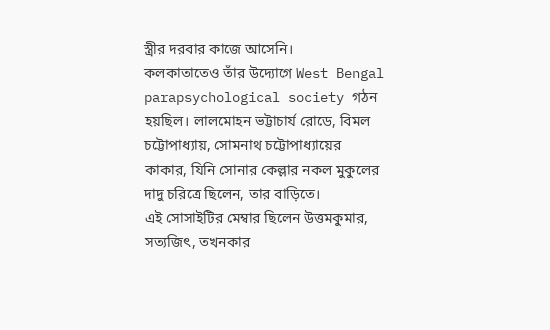স্ত্রীর দরবার কাজে আসেনি।
কলকাতাতেও তাঁর উদ্যোগে West Bengal parapsychological society গঠন হয়ছিল। লালমোহন ভট্টাচার্য রোডে, বিমল চট্টোপাধ্যায়, সোমনাথ চট্টোপাধ্যায়ের কাকার, যিনি সোনার কেল্লার নকল মুকুলের দাদু চরিত্রে ছিলেন, তার বাড়িতে।
এই সোসাইটির মেম্বার ছিলেন উত্তমকুমার, সত্যজিৎ, তখনকার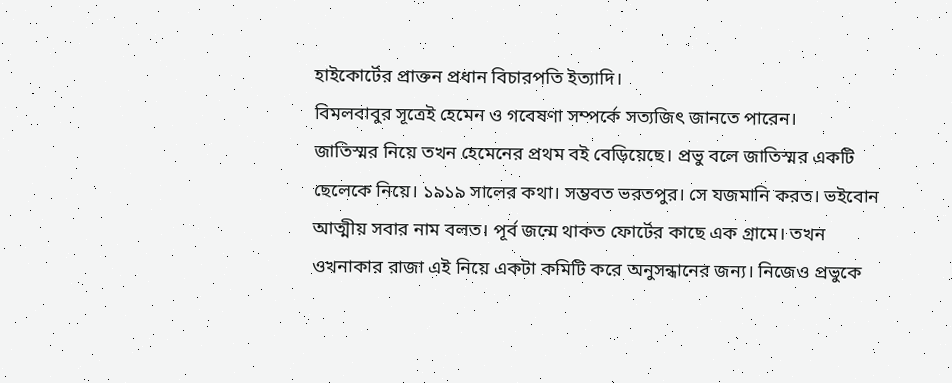হাইকোর্টের প্রাক্তন প্রধান বিচারপতি ইত্যাদি।
বিমলবাবুর সূত্রেই হেমেন ও গবেষণা সম্পর্কে সত্যজিৎ জানতে পারেন।
জাতিস্মর নিয়ে তখন হেমেনের প্রথম ব‌ই বেড়িয়েছে। প্রভু বলে জাতিস্মর একটি ছেলেকে নিয়ে। ১৯১৯ সালের কথা। সম্ভবত ভরতপুর। সে যজমানি করত। ভ‌ইবোন আত্মীয় সবার নাম বলত। পূর্ব জন্মে থাকত ফোর্টের কাছে এক গ্ৰামে।‌ তখন ওখনাকার রাজা এই নিয়ে একটা কমিটি করে অনুসন্ধানের জন্য। নিজেও প্রভুকে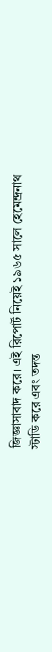জিজ্ঞাসাবাদ করে। এই রিপোর্ট নিয়েই ১৯৬৫ সালে হেমেন্দ্রনাথ স্টাডি করে এবং তদন্ত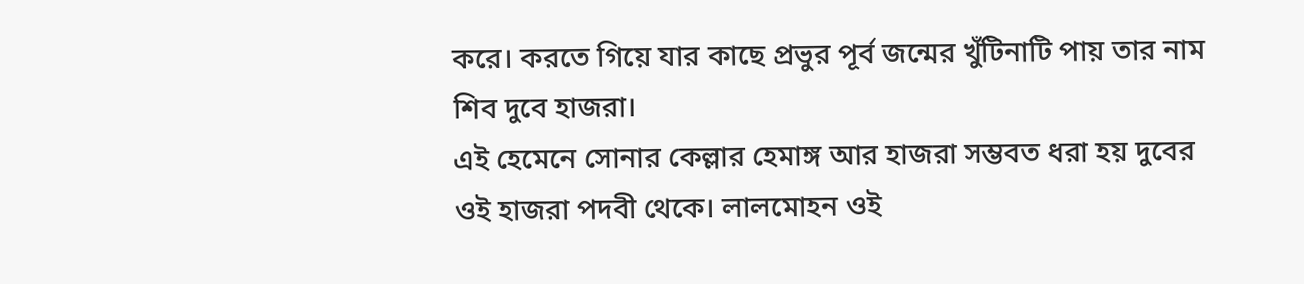করে। করতে গিয়ে যার কাছে প্রভুর পূর্ব জন্মের খুঁটিনাটি পায় তার নাম শিব দুবে হাজরা।
এই হেমেনে সোনার কেল্লার হেমাঙ্গ আর হাজরা সম্ভবত ধরা হয় দুবের ওই হাজরা পদবী থেকে। লালমোহন ওই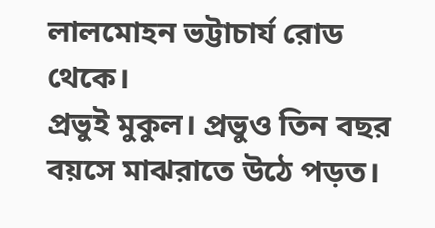লালমোহন ভট্টাচার্য রোড থেকে।
প্রভুই মুকুল। প্রভুও তিন বছর বয়সে মাঝরাতে উঠে পড়ত।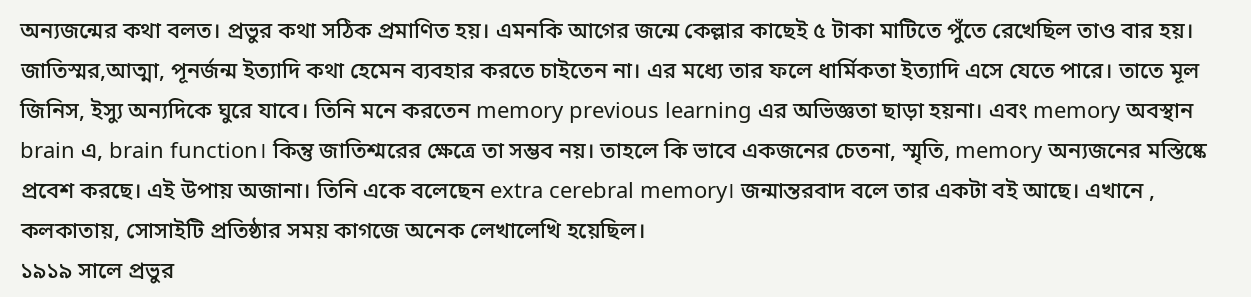অন্যজন্মের কথা বলত। প্রভুর কথা সঠিক প্রমাণিত হয়। এমনকি আগের জন্মে কেল্লার কাছেই ৫ টাকা মাটিতে পুঁতে রেখেছিল তাও বার হয়।
জাতিস্মর,আত্মা, পূনর্জন্ম ইত্যাদি কথা হেমেন ব্যবহার করতে চাইতেন না। এর মধ্যে তার ফলে ধার্মিকতা ইত্যাদি এসে যেতে পারে। তাতে মূল জিনিস, ইস্যু অন্যদিকে ঘুরে যাবে। তিনি মনে করতেন memory previous learning এর অভিজ্ঞতা ছাড়া হয়না। এবং memory অবস্থান brain এ, brain function। কিন্তু জাতিশ্মরের ক্ষেত্রে তা সম্ভব নয়। তাহলে কি ভাবে একজনের চেতনা, স্মৃতি, memory অন্যজনের মস্তিষ্কে প্রবেশ করছে। এই উপায় অজানা। তিনি একে বলেছেন extra cerebral memory। জন্মান্তরবাদ বলে তার একটা ব‌ই আছে। এখানে , কলকাতায়, সোসাইটি প্রতিষ্ঠার সময় কাগজে অনেক লেখালেখি হয়েছিল।
১৯১৯ সালে প্রভুর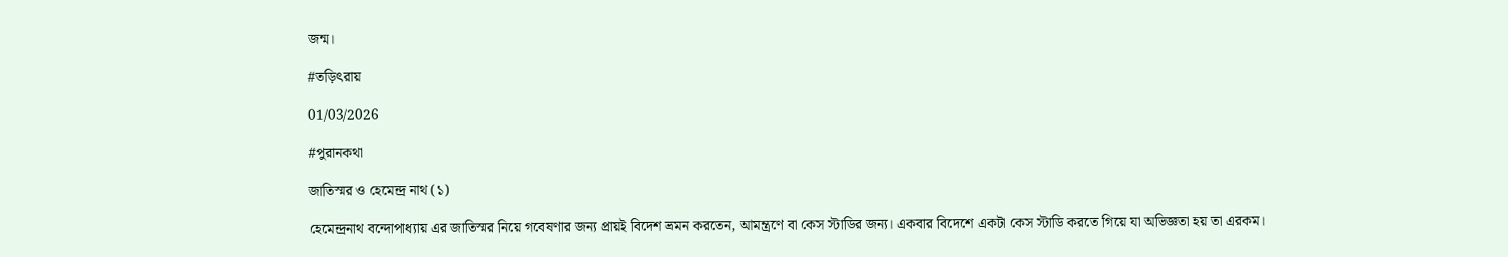জন্ম।

#তড়িৎরায়

01/03/2026

#পুরানকথা

জাতিস্মর ও হেমেন্দ্র নাথ (১)

হেমেন্দ্রনাথ বন্দোপাধ্যায় এর জাতিস্মর নিয়ে গবেষণার জন্য প্রায়ই বিদেশ ভ্রমন করতেন, আমন্ত্রণে বা কেস স্টাডির জন্য। একবার বিদেশে একটা কেস স্টাডি করতে গিয়ে যা অভিজ্ঞতা হয় তা এরকম।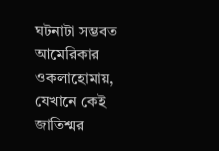ঘটনাটা সম্ভবত আমেরিকার ওকলাহোমায়, যেখানে কেই জাতিশ্মর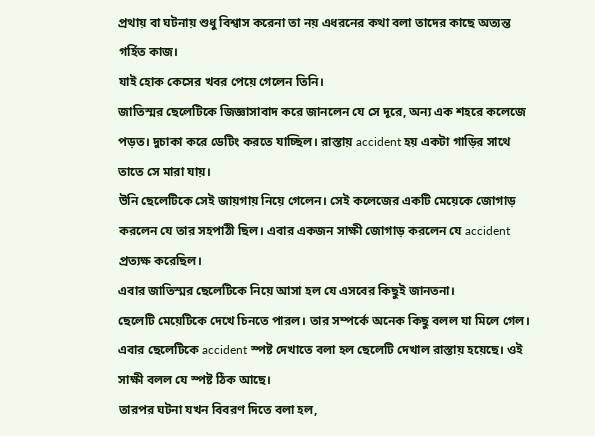প্রথায় বা ঘটনায় শুধু বিশ্বাস করেনা তা নয় এধরনের কথা বলা তাদের কাছে অত্যন্ত গর্হিত কাজ।
যাই হোক কেসের খবর পেয়ে গেলেন তিনি।
জাতিস্মর ছেলেটিকে জিজ্ঞাসাবাদ করে জানলেন যে সে দূরে, অন্য এক শহরে কলেজে পড়ত। দুচাকা করে ডেটিং করতে যাচ্ছিল। রাস্তায় accident হয় একটা গাড়ির সাথে তাতে সে মারা যায়।
উনি ছেলেটিকে সেই জায়গায় নিয়ে গেলেন। সেই কলেজের একটি মেয়েকে জোগাড় করলেন যে তার সহপাঠী ছিল। এবার একজন সাক্ষী জোগাড় করলেন যে accident প্রত্যক্ষ করেছিল।
এবার জাতিস্মর ছেলেটিকে নিয়ে আসা হল যে এসবের কিছুই জানতনা।
ছেলেটি মেয়েটিকে দেখে চিনতে পারল। তার সম্পর্কে অনেক কিছু বলল যা মিলে গেল।
এবার ছেলেটিকে accident স্পষ্ট দেখাতে বলা হল ছেলেটি দেখাল রাস্তায় হয়েছে। ওই সাক্ষী বলল যে স্পষ্ট ঠিক আছে।
তারপর ঘটনা যখন বিবরণ দিতে বলা হল,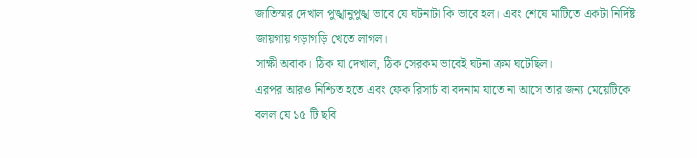জাতিস্মর দেখাল পুঙ্খানুপুঙ্খ ভাবে যে ঘটনাটা কি ভাবে হল। এবং শেষে মাটিতে একটা নির্দিষ্ট জায়গায় গড়াগড়ি খেতে লাগল।
সাক্ষী অবাক। ঠিক যা দেখাল, ঠিক সেরকম ভাবেই ঘটনা ক্রম ঘটেছিল।
এরপর আর‌ও নিশ্চিত হতে এবং ফেক রিসার্চ বা বদনাম যাতে না আসে তার জন্য মেয়েটিকে বলল যে ১৫ টি ছবি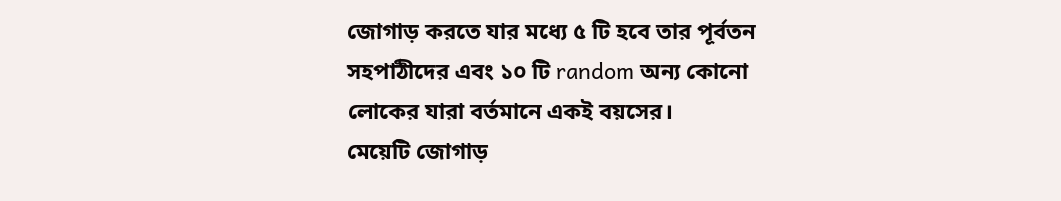জোগাড় করতে যার মধ্যে ৫ টি হবে তার পূর্বতন সহপাঠীদের এবং ১০ টি random অন্য কোনো লোকের যারা বর্তমানে এক‌ই বয়সের।
মেয়েটি জোগাড়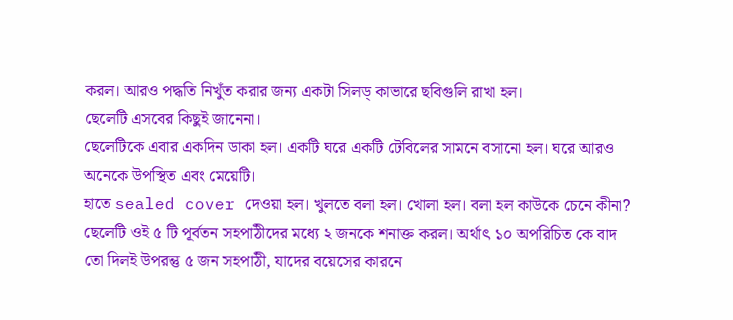করল। আর‌ও পদ্ধতি নিখুঁত করার জন্য একটা সিলড্ কাভারে ছবিগুলি রাখা হল।
ছেলেটি এসবের কিছুই জানেনা।
ছেলেটিকে এবার একদিন ডাকা হল। একটি ঘরে একটি টেবিলের সামনে বসানো হল। ঘরে আর‌ও অনেকে উপস্থিত এবং মেয়েটি।
হাতে sealed cover দেওয়া হল। খুলতে বলা হল। খোলা হল। বলা হল কাউকে চেনে কীনা?
ছেলেটি ওই ৫ টি পূর্বতন সহপাঠীদের মধ্যে ২ জনকে শনাক্ত করল। অর্থাৎ ১০ অপরিচিত কে বাদ তো দিল‌ই উপরন্তু ৫ জন সহপাঠী, যাদের বয়েসের কারনে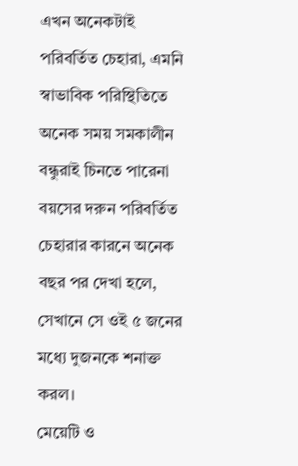এখন অনেকটাই পরিবর্তিত চেহারা, এমনি স্বাভাবিক পরিস্থিতিতে অনেক সময় সমকালীন বন্ধুরাই চিনতে পারেনা বয়সের দরুন পরিবর্তিত চেহারার কারনে অনেক বছর পর দেখা হলে, সেখানে সে ওই ৫ জনের মধ্যে দুজনকে শনাক্ত করল।
মেয়েটি ও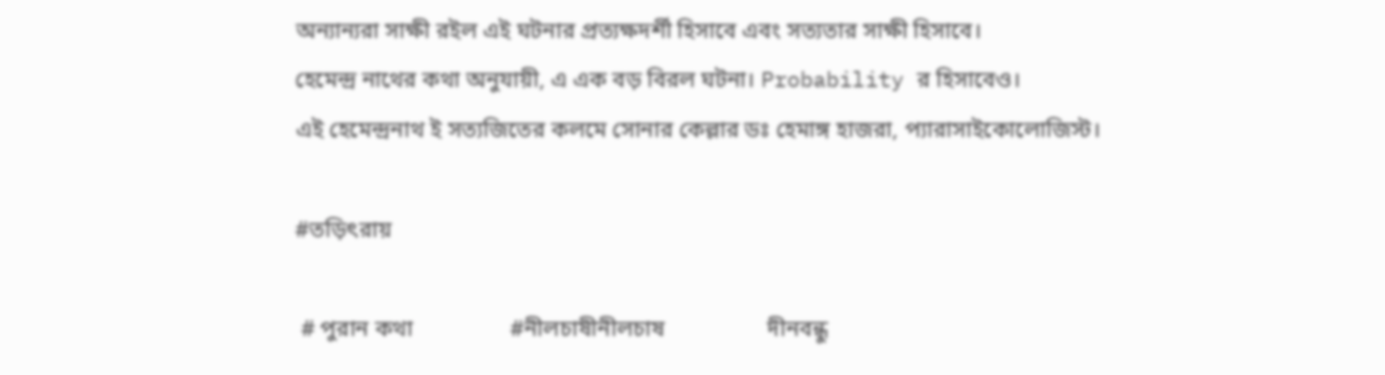অন্যান্যরা সাক্ষী র‌ইল এই ঘটনার প্রত্যক্ষদর্শী হিসাবে এবং সত্যতার সাক্ষী হিসাবে।
হেমেন্দ্র নাথের কথা অনুযায়ী, এ এক বড় বিরল ঘটনা। Probability র হিসাবেও।
এই হেমেন্দ্রনাথ ই সত্যজিতের কলমে সোনার কেল্লার ডঃ হেমাঙ্গ হাজরা, প্যারাসাইকোলোজিস্ট।

#তড়িৎরায়

 # পুরান কথা  ‌‌               #নীলচাষীনীলচাষ                  দীনবন্ধু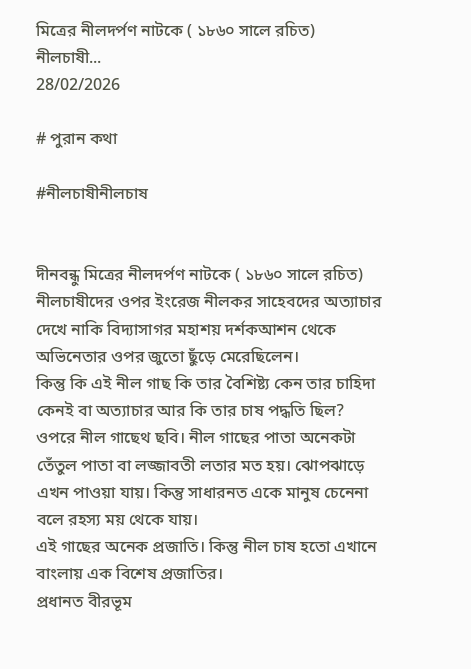মিত্রের নীলদর্পণ নাটকে ( ১৮৬০ সালে রচিত) নীলচাষী...
28/02/2026

# পুরান কথা

#নীলচাষীনীলচাষ


দীনবন্ধু মিত্রের নীলদর্পণ নাটকে ( ১৮৬০ সালে রচিত) নীলচাষীদের ওপর ইংরেজ নীলকর সাহেবদের অত্যাচার দেখে নাকি বিদ্যাসাগর মহাশয় দর্শকআশন থেকে অভিনেতার ওপর জুতো ছুঁড়ে মেরেছিলেন।
কিন্তু কি এই নীল গাছ কি তার বৈশিষ্ট্য কেন তার চাহিদা কেন‌ই বা অত্যাচার আর কি তার চাষ পদ্ধতি ছিল?
ওপরে নীল গাছেথ ছবি। নীল গাছের পাতা অনেকটা তেঁতুল পাতা বা লজ্জাবতী লতার মত হয়। ঝোপঝাড়ে এখন পাওয়া যায়। কিন্তু সাধারনত একে মানুষ চেনেনা বলে রহস্য ময় থেকে যায়।
এই গাছের অনেক প্রজাতি। কিন্তু নীল চাষ হতো এখানে বাংলায় এক বিশেষ প্রজাতির।
প্রধানত বীরভূম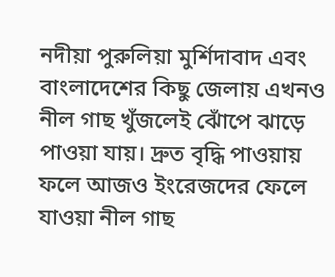নদীয়া পুরুলিয়া মুর্শিদাবাদ এবং বাংলাদেশের কিছু জেলায় এখন‌ও নীল গাছ খুঁজলেই ঝোঁপে ঝাড়ে পাওয়া যায়। দ্রুত বৃদ্ধি পাওয়ায় ফলে আজ‌ও ইংরেজদের ফেলে যাওয়া নীল গাছ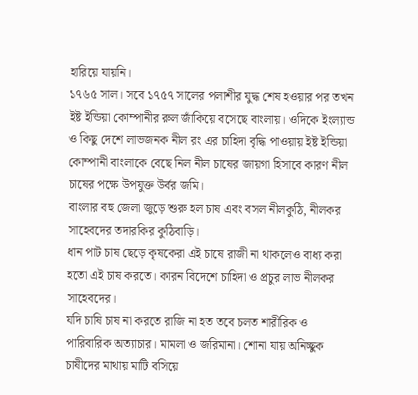হারিয়ে যায়নি।
১৭৬৫ সাল। সবে ১৭৫৭ সালের পলাশীর যুদ্ধ শেষ হ‌ওয়ার পর তখন ইষ্ট ইন্ডিয়া কোম্পানীর রুল জাঁকিয়ে বসেছে বাংলায়। ওদিকে ইংল্যান্ড ও কিছু দেশে লাভজনক নীল রং এর চাহিদা বৃদ্ধি পাওয়ায় ইষ্ট ইন্ডিয়া কোম্পানী বাংলাকে বেছে নিল নীল চাষের জায়গা হিসাবে কারণ নীল চাষের পক্ষে উপযুক্ত উর্বর জমি।
বাংলার বহু জেলা জুড়ে শুরু হল চাষ এবং বসল নীলকুঠি, নীলকর সাহেবদের তদারকির কুঠিবাড়ি।
ধান পাট চাষ ছেড়ে কৃষকেরা এই চাষে রাজী না থাকলেও বাধ্য করা হতো এই চাষ করতে। কারন বিদেশে চাহিদা ও প্রচুর লাভ নীলকর সাহেবদের।
যদি চাষি চাষ না করতে রাজি না হত তবে চলত শারীরিক ও পারিবারিক অত্যাচার। মামলা ও জরিমানা। শোনা যায় অনিচ্ছুক চাষীদের মাথায় মাটি বসিয়ে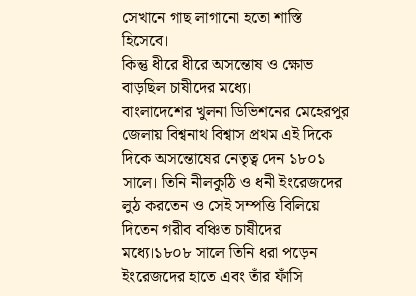সেখানে গাছ লাগানো হতো শাস্তি হিসেবে।
কিন্তু ধীরে ধীরে অসন্তোষ ও ক্ষোভ বাড়ছিল চাষীদের মধ্যে।
বাংলাদেশের খুলনা ডিভিশনের মেহেরপুর জেলায় বিশ্বনাথ বিশ্বাস প্রথম এই দিকে দিকে অসন্তোষের নেতৃত্ব দেন ১৮০১ সালে। তিনি নীলকুঠি ও ধনী ইংরেজদের লুঠ করতেন ও সেই সম্পত্তি বিলিয়ে দিতেন গরীব বঞ্চিত চাষীদের মধ্যে।‌১৮০৮ সালে তিনি ধরা পড়েন ইংরেজদের হাতে এবং তাঁর ফাঁসি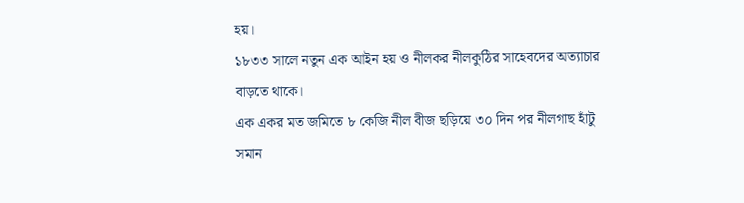হয়।
১৮৩৩ সালে নতুন এক আইন হয় ও নীলকর নীলকুঠির সাহেবদের অত্যাচার বাড়তে থাকে।
এক একর মত জমিতে ৮ কেজি নীল বীজ ছড়িয়ে ৩০ দিন পর নীলগাছ হাঁটু সমান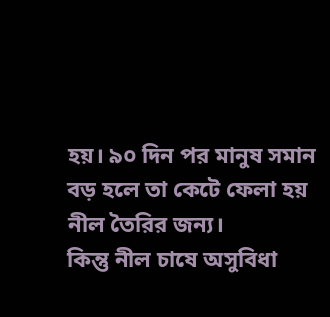হয়। ৯০ দিন পর মানুষ সমান বড় হলে তা কেটে ফেলা হয় নীল তৈরির জন্য।
কিন্তু নীল চাষে অসুবিধা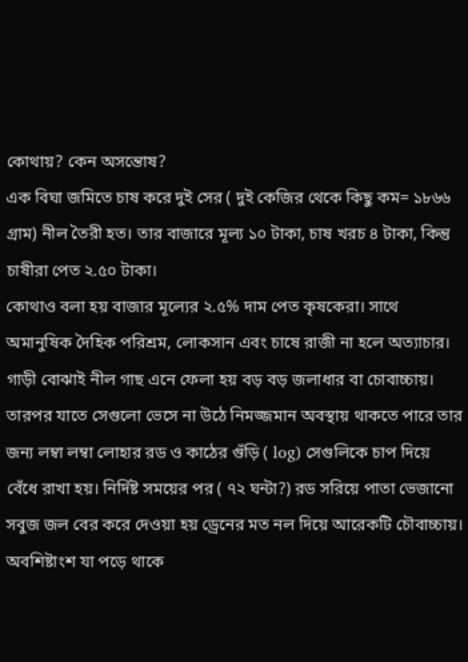কোথায়? কেন অসন্তোষ?
এক বিঘা জমিতে চাষ করে দুই সের ( দুই কেজির থেকে কিছু কম= ১৮৬৬ গ্ৰাম) নীল তৈরী হত। তার বাজারে মূল্য ১০ টাকা, চাষ খরচ ৪ টাকা, কিন্তু চাষীরা পেত ২.৫০ টাকা।
কোথাও বলা হয় বাজার মূল্যের ২.৫% দাম পেত কৃষকেরা। সাথে অমানুষিক দৈহিক পরিশ্রম, লোকসান এবং চাষে রাজী না হলে অত্যাচার।
গাড়ী বোঝাই নীল গাছ এনে ফেলা হয় বড় বড় জলাধার বা চোবাচ্চায়। তারপর যাতে সেগুলো ভেসে না উঠে নিমজ্জমান অবস্থায় থাকতে পারে তার জন্য লম্বা লম্বা লোহার রড ও কাঠের গুঁড়ি ( log) সেগুলিকে চাপ দিয়ে বেঁধে রাখা হয়। নির্দিষ্ট সময়ের পর ( ৭২ ঘন্টা?) রড সরিয়ে পাতা ভেজানো সবুজ জল বের করে দেওয়া হয় ড্রেনের মত নল দিয়ে আরেকটি চৌবাচ্চায়। অবশিষ্টাংশ যা পড়ে থাকে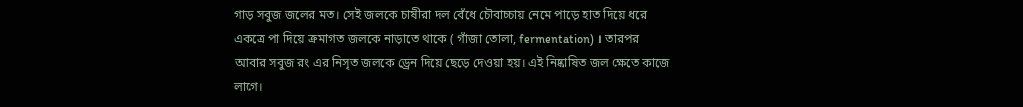গাড় সবুজ জলের মত। সেই জলকে চাষীরা দল বেঁধে চৌবাচ্চায় নেমে পাড়ে হাত দিয়ে ধরে একত্রে পা দিয়ে ক্রমাগত জলকে নাড়াতে থাকে ( গাঁজা তোলা, fermentation) । তারপর আবার সবুজ রং এর নিসৃত জলকে ড্রেন দিয়ে ছেড়ে দেওয়া হয়। এই নিষ্কাষিত জল ক্ষেতে কাজে লাগে।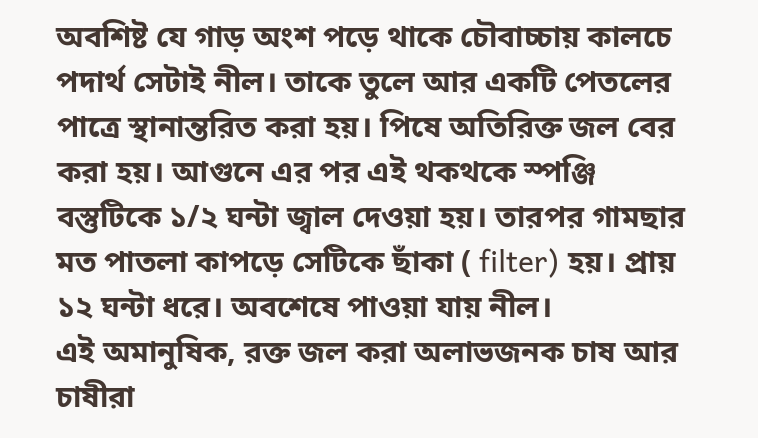অবশিষ্ট যে গাড় অংশ পড়ে থাকে চৌবাচ্চায় কালচে পদার্থ সেটাই নীল। তাকে তুলে আর একটি পেতলের পাত্রে স্থানান্তরিত করা হয়। পিষে অতিরিক্ত জল বের করা হয়। আগুনে এর পর এই থকথকে স্পঞ্জি বস্তুটিকে ১/২ ঘন্টা জ্বাল দেওয়া হয়। তারপর গামছার মত পাতলা কাপড়ে সেটিকে ছাঁকা ( filter) হয়। প্রায় ১২ ঘন্টা ধরে। অবশেষে পাওয়া যায় নীল।
এই অমানুষিক, রক্ত জল করা অলাভজনক চাষ আর চাষীরা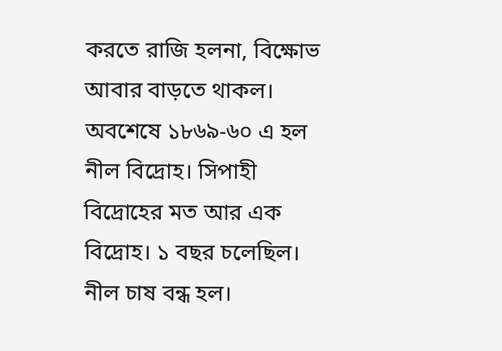করতে রাজি হলনা, বিক্ষোভ আবার বাড়তে থাকল।‌ অবশেষে ১৮৬৯-৬০ এ হল নীল বিদ্রোহ। সিপাহী বিদ্রোহের মত আর এক বিদ্রোহ। ১ বছর চলেছিল। নীল চাষ বন্ধ হল।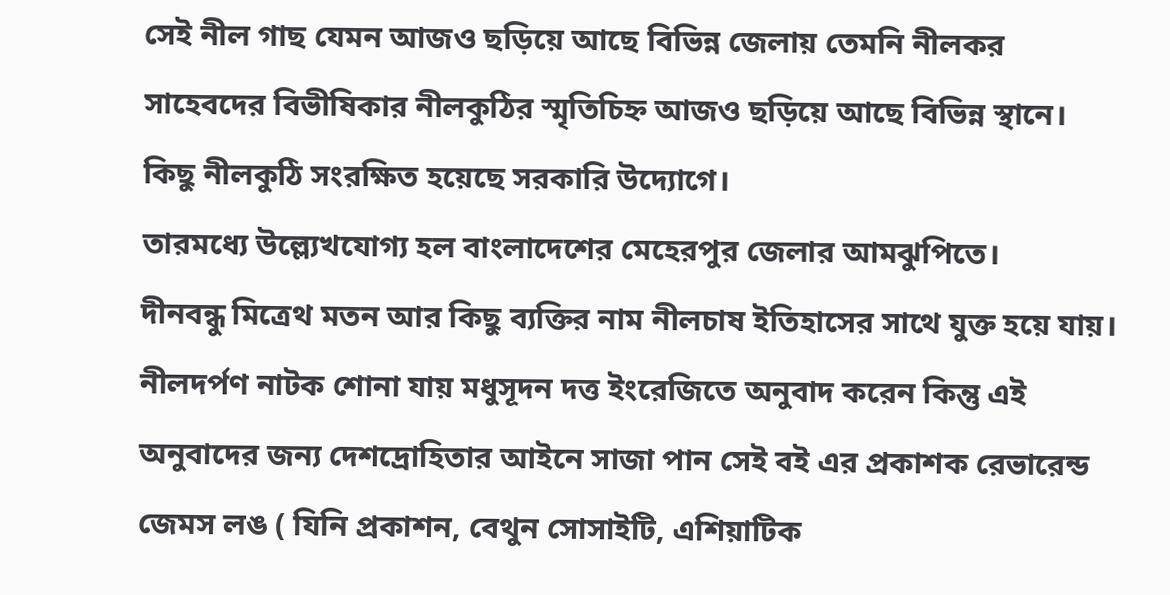সেই নীল গাছ যেমন আজ‌ও ছড়িয়ে আছে বিভিন্ন জেলায় তেমনি নীলকর সাহেবদের বিভীষিকার নীলকুঠির স্মৃতিচিহ্ন আজ‌ও ছড়িয়ে আছে বিভিন্ন স্থানে। কিছু নীলকুঠি সংরক্ষিত হয়েছে সরকারি উদ্যোগে।
তারমধ্যে উল্ল্যেখযোগ্য হল বাংলাদেশের মেহেরপুর জেলার আমঝুপিতে।
দীনবন্ধু মিত্রেথ মতন আর কিছু ব্যক্তির নাম নীলচাষ ইতিহাসের সাথে যুক্ত হয়ে যায়। নীলদর্পণ নাটক শোনা যায় মধুসূদন দত্ত ইংরেজিতে অনুবাদ করেন কিন্তু এই অনুবাদের জন্য দেশদ্রোহিতার আইনে সাজা পান সেই ব‌ই এর প্রকাশক রেভারেন্ড জেমস লঙ ( যিনি প্রকাশন, বেথুন সোসাইটি, এশিয়াটিক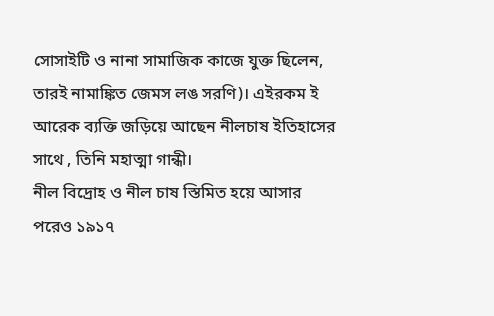সোসাইটি ও নানা সামাজিক কাজে যুক্ত ছিলেন, তার‌ই নামাঙ্কিত জেমস লঙ সরণি)। এইরকম ই আরেক ব্যক্তি জড়িয়ে আছেন নীলচাষ ইতিহাসের সাথে , তিনি মহাত্মা গান্ধী।
নীল বিদ্রোহ ও নীল চাষ স্তিমিত হয়ে আসার পরেও ১৯১৭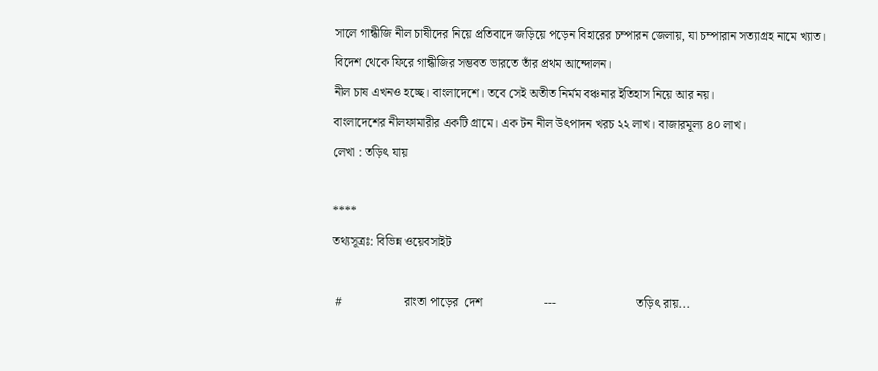সালে গান্ধীজি নীল চাষীদের নিয়ে প্রতিবাদে জড়িয়ে পড়েন বিহারের চম্পারন জেলায়, যা চম্পারান সত্যাগ্ৰহ নামে খ্যাত। বিদেশ থেকে ফিরে গান্ধীজির সম্ভবত ভারতে তাঁর প্রথম আন্দোলন।
নীল চাষ এখন‌ও হচ্ছে। বাংলাদেশে। তবে সেই অতীত নির্মম বঞ্চনার ইতিহাস নিয়ে আর নয়।
বাংলাদেশের নীলফামারীর একটি গ্ৰামে। এক টন নীল উৎপাদন খরচ ২২ লাখ। বাজারমূল্য ৪০ লাখ।
লেখা : তড়িৎ যায়

****
তথ্যসূত্রঃ: বিভিন্ন ওয়েবসাইট

 #                    রাংতা পাড়ের  দেশ                    ---                          তড়িৎ রায়...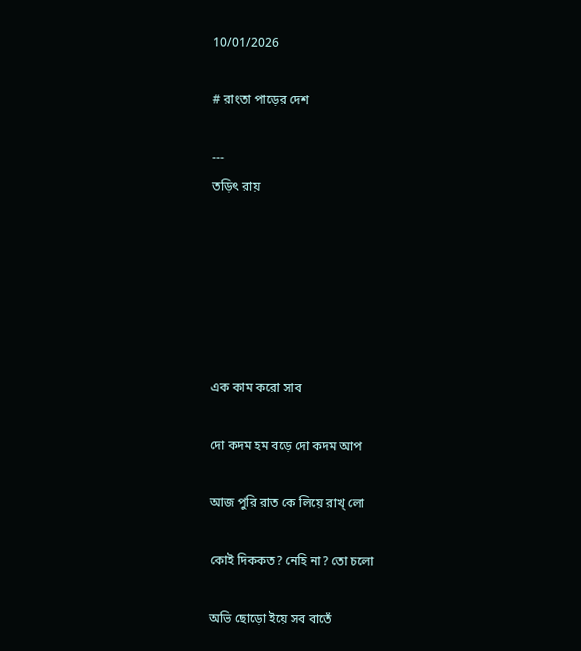10/01/2026

# রাংতা পাড়ের দেশ

---
তড়িৎ রায়






এক কাম করো সাব

দো কদম হম বড়ে দো কদম আপ

আজ পুরি রাত কে লিয়ে রাখ্ লো

কোই দিককত? নেহি না? তো চলো

অভি ছোড়ো ইয়ে সব বাতেঁ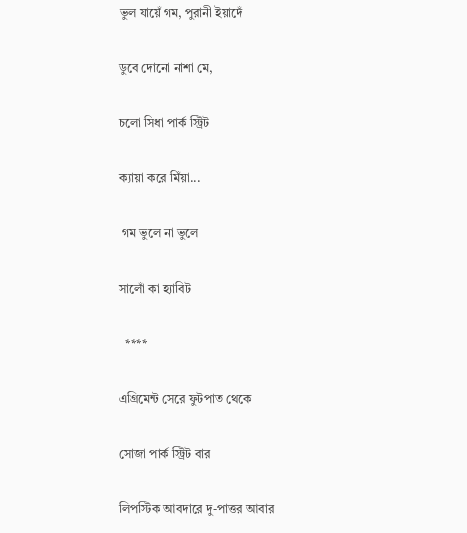ভুল যায়েঁ গম, পুরানী ইয়াদেঁ

ডুবে দোনো নাশা মে,

চলো সিধা পার্ক স্ট্রিট

ক্যায়া করে মিঁয়া...

 গম ভুলে না ভুলে

সালোঁ কা হ্যাবিট

  ****

এগ্ৰিমেন্ট সেরে ফুটপাত থেকে

সোজা পার্ক স্ট্রিট বার

লিপস্টিক আবদারে দু-পাত্তর আবার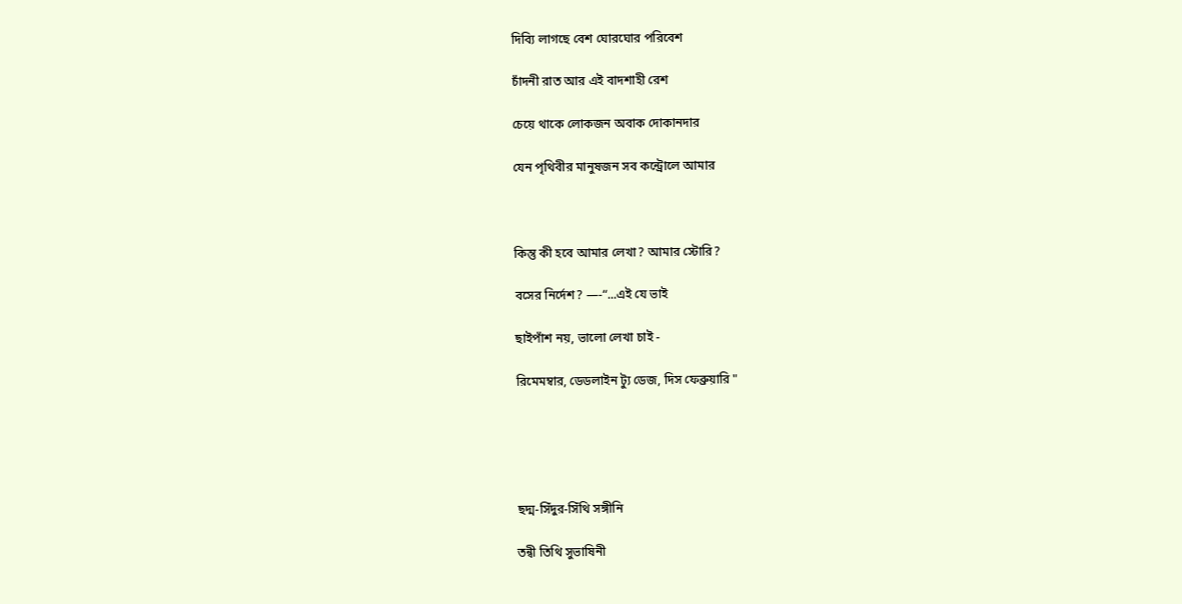দিব্যি লাগছে বেশ ঘোরঘোর পরিবেশ

চাঁদনী রাত আর এই বাদশাহী রেশ

চেয়ে থাকে লোকজন অবাক দোকানদার

যেন পৃথিবীর মানুষজন সব কন্ট্রোলে আমার



কিন্তু কী হবে আমার লেখা? আমার স্টোরি?

বসের নির্দেশ? —-“...এই যে ভাই

ছাইপাঁশ নয়, ভালো লেখা চাই -

রিমেমম্বার, ডেডলাইন ট্যু ডেজ, দিস ফেব্রুয়ারি "





ছদ্ম-সিঁদুর-সিঁথি সঙ্গীনি

তন্বী তিথি সুভাষিনী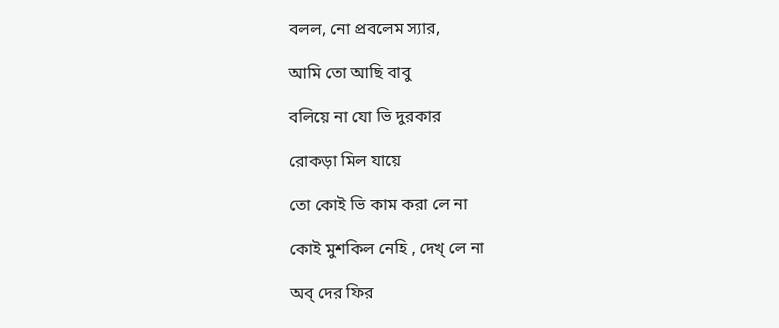বলল, নো প্রবলেম স্যার,

আমি তো আছি‌ বাবু

বলিয়ে না যো ভি দুরকার

রোকড়া মিল যায়ে

তো কোই ভি কাম করা লে না

কোই মুশকিল নেহি , দেখ্ লে না

অব্ দের ফির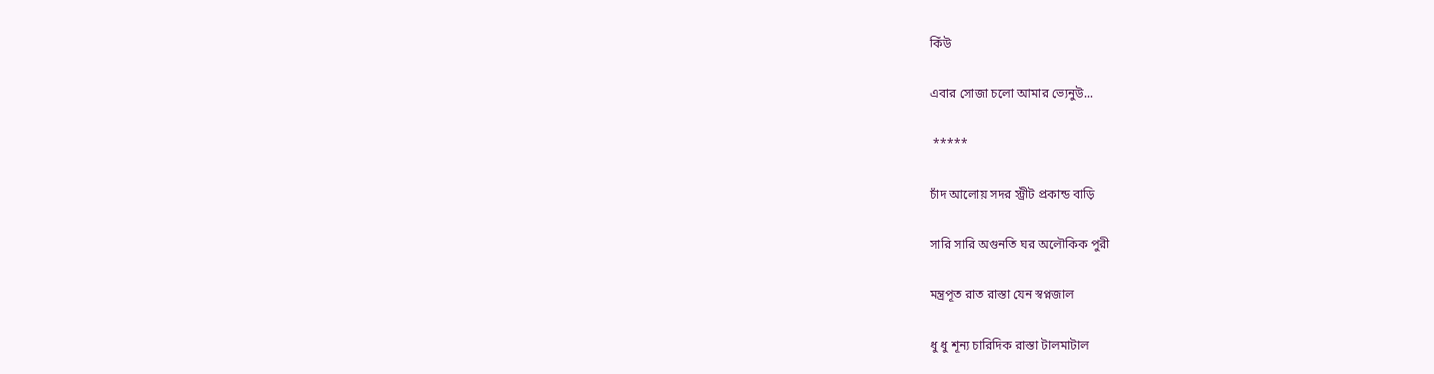কিঁউ

এবার সোজা চলো আমার ভ্যেনুউ...

 *****

চাঁদ আলোয় সদর স্ট্রীট প্রকান্ড বাড়ি

সারি সারি অগুনতি ঘর অলৌকিক পুরী

মন্ত্রপূত রাত রাস্তা যেন স্বপ্নজাল

ধু ধু শূন্য চারিদিক রাস্তা টালমাটাল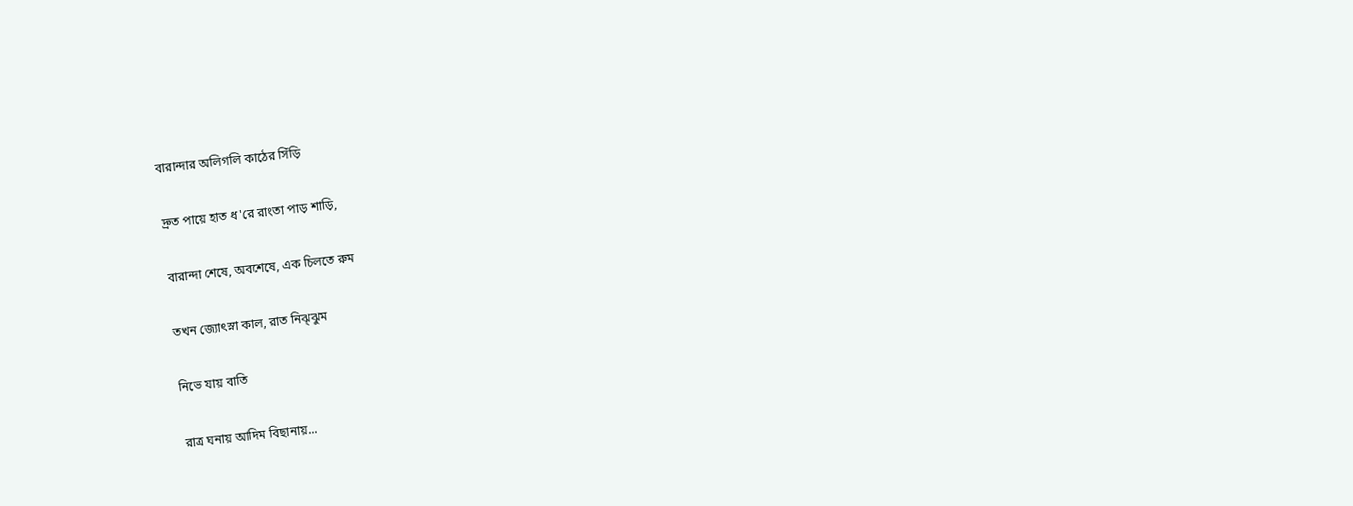বারান্দার অলিগলি কাঠের সিঁড়ি

দ্রুত পায়ে হাত ধ'রে রাংতা পাড় শাড়ি,

বারান্দা শেষে, অবশেষে, এক চিলতে রুম

তখন জ্যোৎস্না কাল, রাত নিঝ্ঝুম

নিভে যায় বাতি

রাত্র ঘনায় আদিম বিছানায়...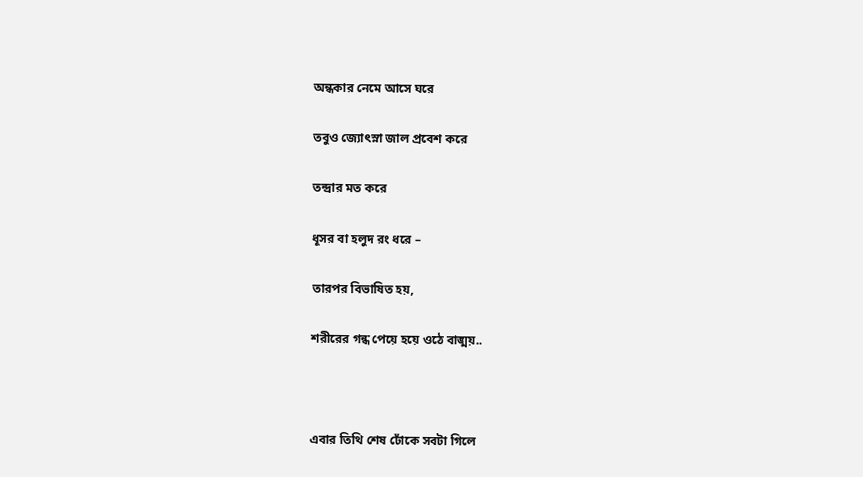অন্ধকার নেমে আসে ঘরে

তবুও জ্যোৎস্না জাল প্রবেশ করে

তন্দ্রার মত করে

ধূসর বা হলুদ রং ধরে –

তারপর বিভাষিত হয়,

শরীরের গন্ধ পেয়ে হয়ে ওঠে বাঙ্ময়..



এবার তিথি শেষ ঢোঁকে সবটা গিলে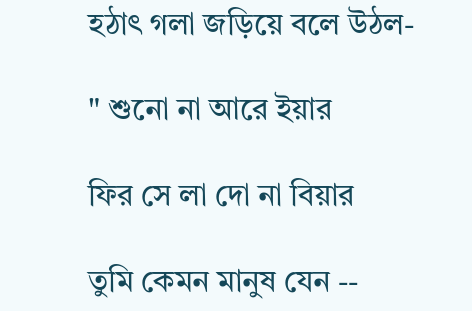হঠাৎ গলা জড়িয়ে বলে উঠল-

" শুনো না আরে ইয়ার

ফির‌ সে লা দো না বিয়ার

তুমি কেমন মানুষ যেন --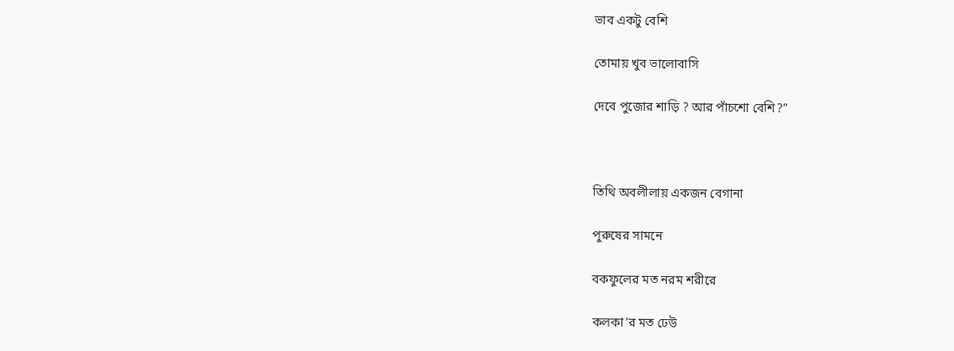ভাব একটু বেশি

তোমায় খুব ভালোবাসি

দেবে পুজোর শাড়ি ? আর পাঁচশো বেশি?”



তিথি অবলীলায় একজন বেগানা

পুরুষের সামনে

বকফুলের মত নরম শরীরে

কলকা’র মত ঢেউ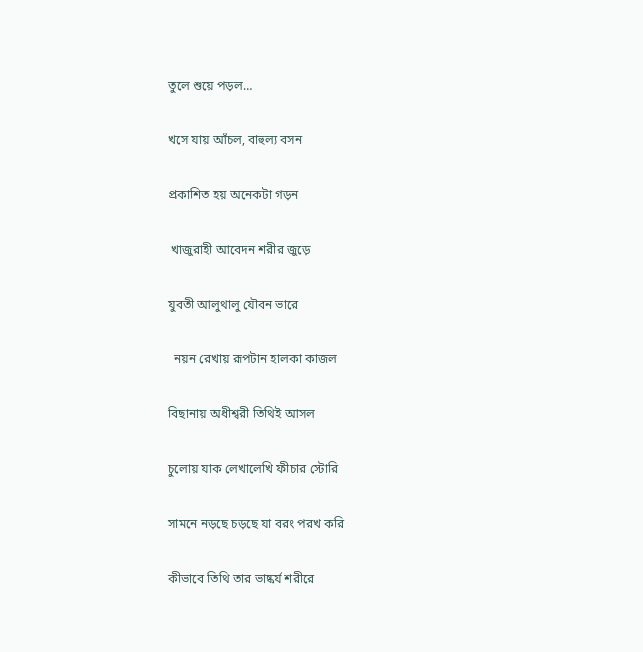তুলে শুয়ে পড়ল…

খসে যায় আঁচল, বাহুল্য বসন

প্রকাশিত হয় অনেকটা গড়ন

 খাজুরাহী আবেদন শরীর জুড়ে

যুবতী আলুথালু যৌবন ভারে

  নয়ন রেখায় রূপটান হালকা কাজল

বিছানায় অধীশ্বরী তিথিই আসল

চুলোয় যাক লেখালেখি ফীচার স্টোরি

সামনে নড়ছে চড়ছে যা বরং পরখ করি

কীভাবে তিথি তার ভাষ্কর্য শরীরে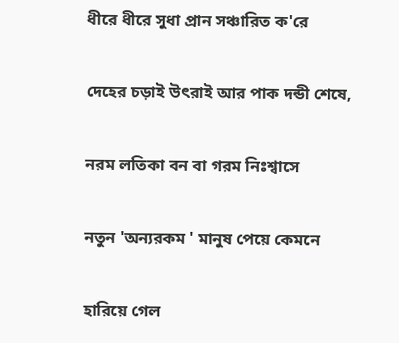ধীরে ধীরে সুধা প্রান সঞ্চারিত ক'রে

দেহের চড়াই উৎরাই আর পাক দন্ডী শেষে,

নরম লতিকা বন বা গরম নিঃশ্বাসে

নতুন 'অন্যরকম ' মানুষ পেয়ে কেমনে

হারিয়ে গেল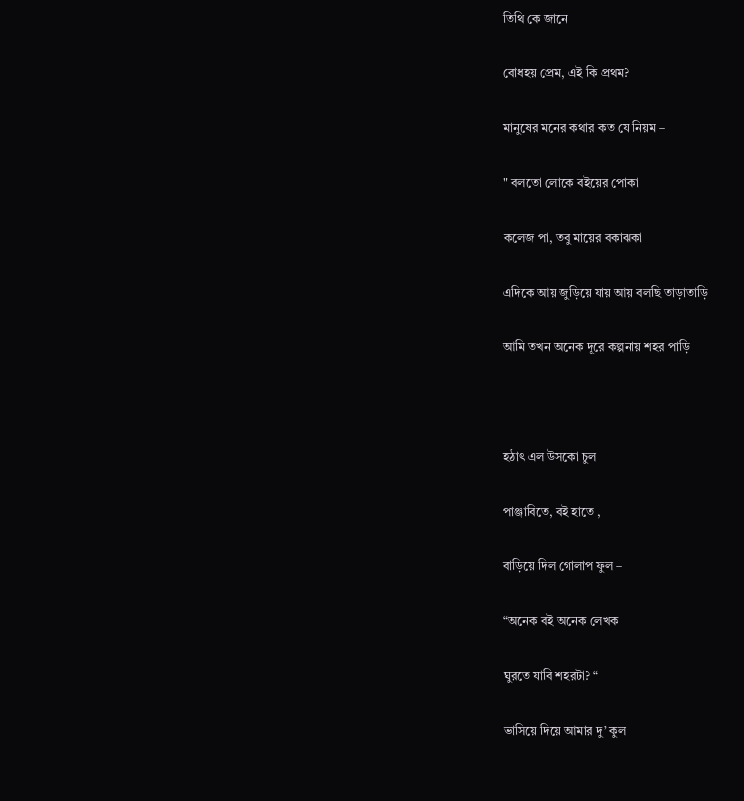তিথি কে জানে

বোধহয় প্রেম, এই কি প্রথম?

মানুষের মনের কথার কত যে নিয়ম –

" বলতো লোকে ব‌ইয়ের পোকা

কলেজ পা, তবু মায়ের বকাঝকা

এদিকে আয় জুড়িয়ে যায় আয় বলছি তাড়াতাড়ি

আমি তখন অনেক দূরে কল্পনায় শহর পাড়ি



হঠাৎ এল উসকো চুল

পাঞ্জাবিতে, ব‌ই হাতে ,

বাড়িয়ে দিল গোলাপ ফুল –

“অনেক ব‌ই অনেক লেখক

ঘুরতে যাবি শহরটা? “

ভাসিয়ে দিয়ে আমার দু’ কুল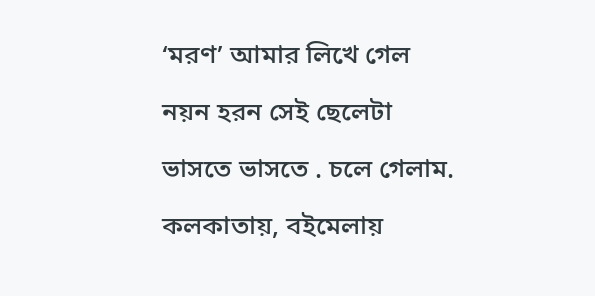‘মরণ’ আমার লিখে গেল

নয়ন হরন সেই ছেলেটা

ভাসতে ভাসতে . চলে গেলাম.

কলকাতায়, ব‌ইমেলায়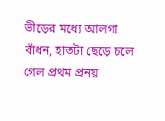ভীড়ের মধ্যে আলগা বাঁধন, হাতটা ছেড়ে চলে গেল প্রথম প্রনয়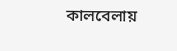কালবেলায়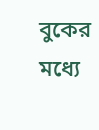বুকের মধ্যে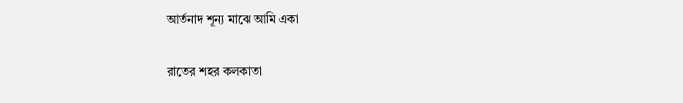আর্তনাদ শূন্য মাঝে আমি একা

রাতের শহর কলকাতা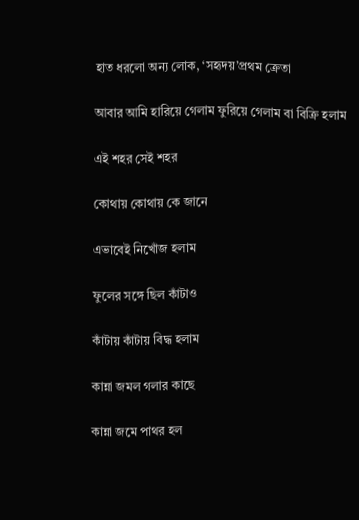হাত ধরলো অন্য লোক, ‘সহৃদয়’প্রথম ক্রেতা

আবার আমি হারিয়ে গেলাম ফুরিয়ে গেলাম বা বিক্রি হলাম

এই শহর সেই শহর

কোথায় কোথায় কে জানে

এভাবেই নিখোঁজ হলাম

ফুলের সঙ্গে ছিল কাঁটাও

কাঁটায় কাঁটায় বিদ্ধ হলাম

কান্না জমল গলার কাছে

কান্না জমে পাথর হল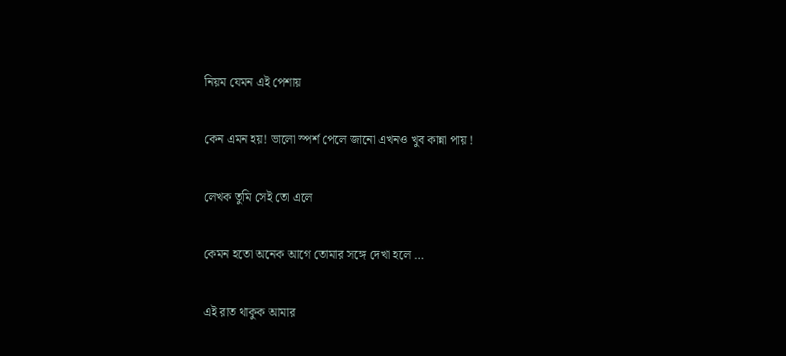নিয়ম যেমন এই পেশায়

কেন এমন হয়! ভালো স্পর্শ পেলে জানো এখনও খুব কান্না পায় !

লেখক তুমি সেই তো এলে

কেমন হতো অনেক আগে তোমার সঙ্গে দেখা হলে …

এই রাত থাকুক আমার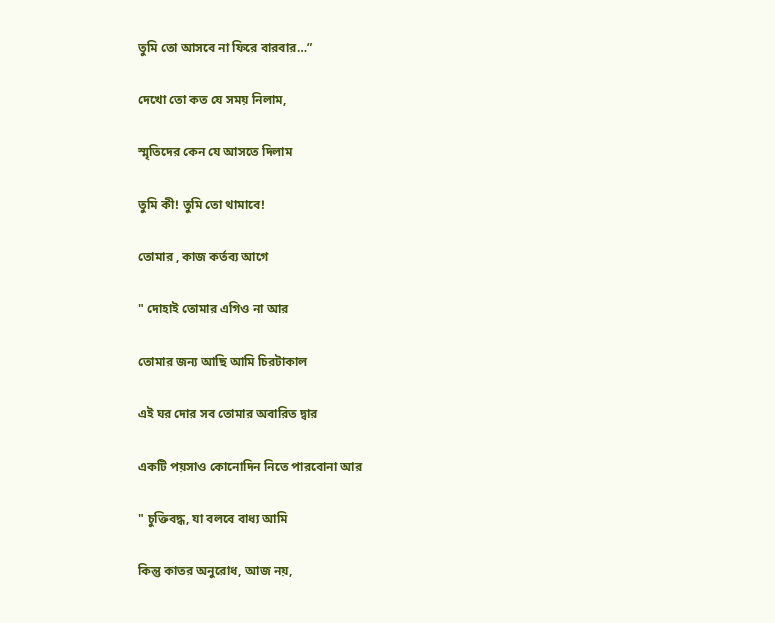তুমি তো আসবে না ফিরে বারবার…”

দেখো তো কত যে সময় নিলাম,

স্মৃতি‌দের কেন যে আসতে দিলাম

তুমি কী! তুমি তো থামাবে!

তোমার , কাজ কর্তব্য আগে

" দোহাই তোমার এগিও না আর

তোমার জন্য আছি আমি চিরটাকাল

এই ঘর দোর সব তোমার অবারিত দ্বার

একটি পয়সাও কোনোদিন নিতে পারবোনা আর

" চুক্তিবদ্ধ, যা বলবে বাধ্য আমি

কিন্তু কাতর অনুরোধ, আজ নয়,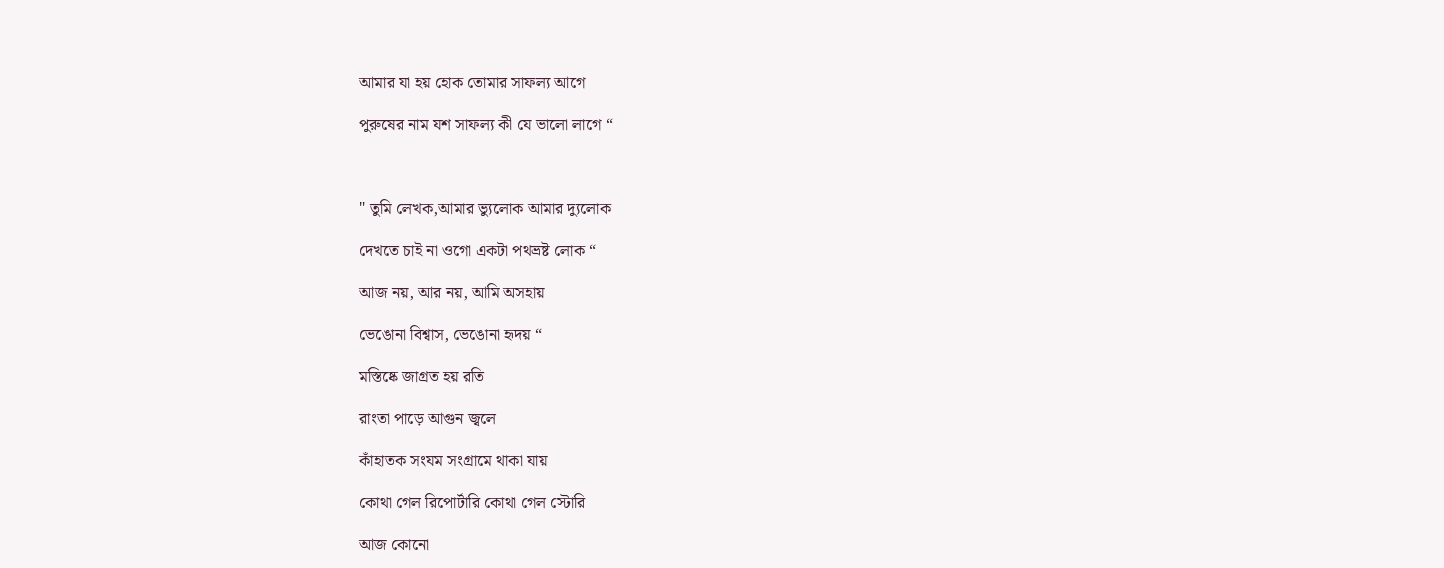আমার যা হয় হোক তোমার সাফল্য আগে

পুরুষের নাম যশ সাফল্য কী যে ভালো লাগে “



" তুমি লেখক,আমার ভ্যুলোক আমার দ্যুলোক

দেখতে চাই না ওগো একটা পথভ্রষ্ট লোক “

আজ নয়, আর নয়, আমি অসহায়

ভেঙোনা বিশ্বাস, ভেঙোনা হৃদয় “

মস্তিষ্কে জাগ্ৰত হয় রতি

রাংতা পাড়ে আগুন জ্বলে

কাঁহাতক সংযম সংগ্ৰামে থাকা যায়

কোথা গেল রিপোর্টারি কোথা গেল স্টোরি

আজ কোনো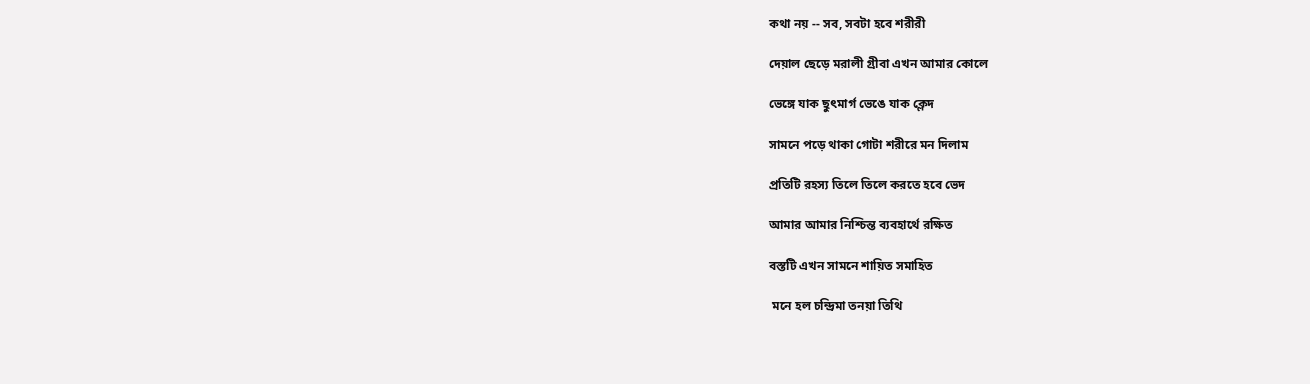কথা নয় -- সব, সবটা হবে শরীরী

দেয়াল ছেড়ে মরালী গ্ৰীবা এখন আমার কোলে

ভেঙ্গে যাক ছুৎমার্গ ভেঙে যাক ক্লেদ

সামনে পড়ে থাকা গোটা শরীরে মন দিলাম

প্রতিটি রহস্য তিলে তিলে করতে হবে ভেদ

আমার আমার নিশ্চিন্ত ব্যবহার্থে রক্ষিত

বস্তটি এখন সামনে শায়িত সমাহিত

 মনে হল চন্দ্রিমা তনয়া তিথি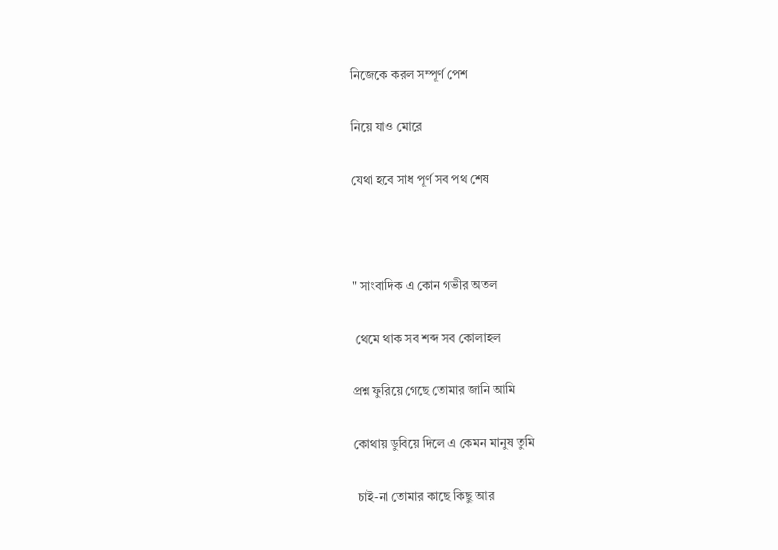নিজেকে করল সম্পূর্ণ পেশ

নিয়ে যাও মোরে

যেথা হবে সাধ পূর্ণ সব পথ শেষ



" সাংবাদিক এ কোন গভীর অতল

 থেমে থাক সব শব্দ সব কোলাহল

প্রশ্ন ফুরিয়ে গেছে তোমার জানি আমি

কোথায় ডুবিয়ে দিলে এ কেমন মানুষ তুমি

 চাই-না তোমার কাছে কিছু আর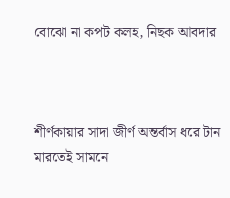বোঝো না কপট কলহ, নিছক আবদার



শীর্ণকায়ার সাদা জীর্ণ অন্তর্বাস ধরে টান মারতেই সামনে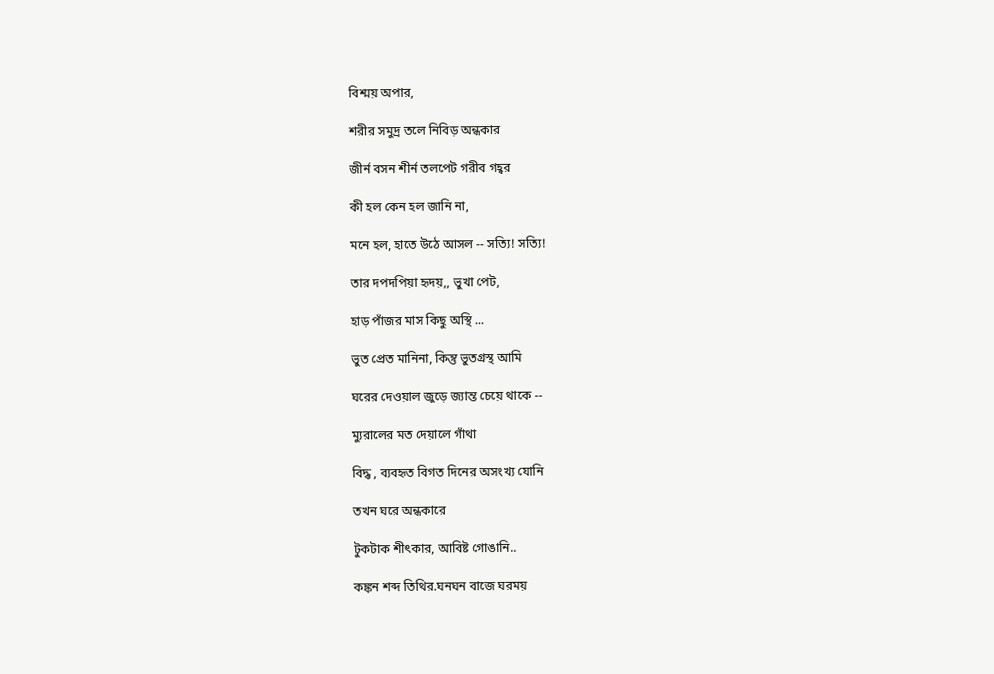বিশ্ময় অপার,

শরীর সমুদ্র তলে নিবিড় অন্ধকার

জীর্ন বসন শীর্ন তলপেট গরীব গহ্বর

কী হল কেন হল জানি না,

মনে হল, হাতে উঠে আসল -- সত্যি! সত্যি!

তার দপদপিয়া হৃদয়,, ভুখা পেট,

হাড় পাঁজর মাস কিছু অস্থি ...

ভুত প্রেত মানিনা, কিন্তু ভুতগ্ৰস্থ আমি

ঘরের দেওয়াল জুড়ে জ্যান্ত চেয়ে থাকে --

ম্যুরালের মত দেয়ালে গাঁথা

বিদ্ধ , ব্যবহৃত বিগত দিনের অসংখ্য যোনি

তখন ঘরে অন্ধকারে

টুকটাক শীৎকার, আবিষ্ট গোঙানি..

কঙ্কন শব্দ তিথির.ঘনঘন বাজে ঘরময়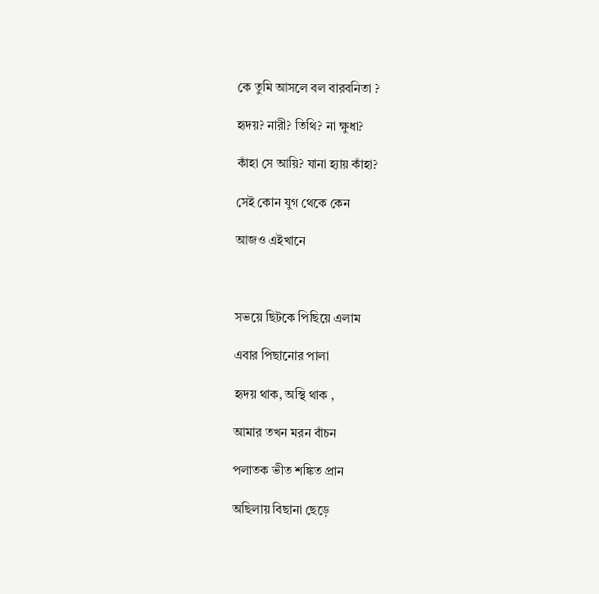কে তুমি আসলে বল বারবনিতা ?

হৃদয়? নারী? তিথি? না ক্ষুধা?

কাঁহা সে আয়ি? যানা হ্যায় কাঁহা?

সেই কোন যুগ থেকে কেন

আজ‌ও এইখানে



সভয়ে ছিটকে পিছিয়ে এলাম

এবার পিছানোর পালা

হৃদয় থাক, অস্থি থাক ,

আমার তখন মরন বাঁচন

পলাতক ভীত শঙ্কিত প্রান

অছিলায় বিছানা ছেড়ে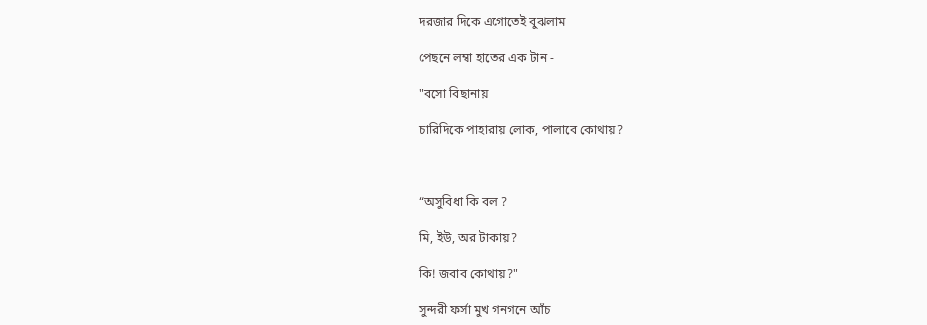দরজার দিকে এগোতেই বুঝলাম

পেছনে লম্বা হাতের এক টান -

"বসো বিছানায়

চারিদিকে পাহারায় লোক, পালাবে কোথায়?



“অসুবিধা কি বল ?

মি, ইউ, অর টাকায়?

কি! জবাব কোথায়?"

সুন্দরী ফর্সা মুখ গনগনে আঁচ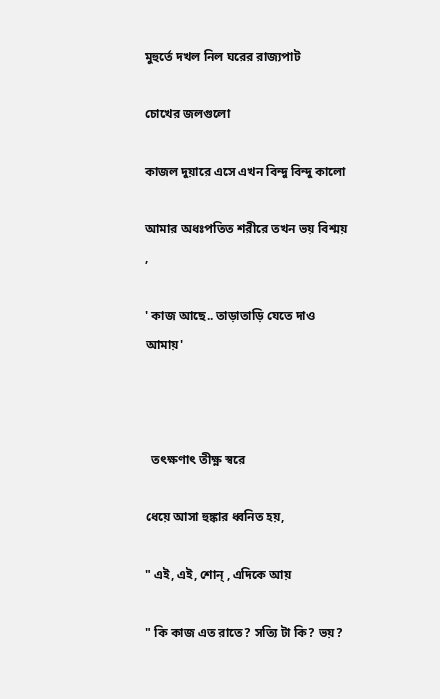মুহুর্তে দখল নিল ঘরের রাজ্যপাট

চোখের জলগুলো

কাজল দুয়ারে এসে এখন বিন্দু বিন্দু কালো

আমার অধঃপতিত শরীরে তখন ভয় বিশ্ময় ,

' কাজ আছে.. তাড়াতাড়ি যেতে দাও আমায়'



  তৎক্ষণাৎ তীক্ষ্ণ স্বরে

ধেয়ে আসা হুঙ্কার ধ্বনিত হয়,

" এই, এই, শোন্ , এদিকে আয়

" কি কাজ এত রাতে? সত্যি টা কি? ভয়?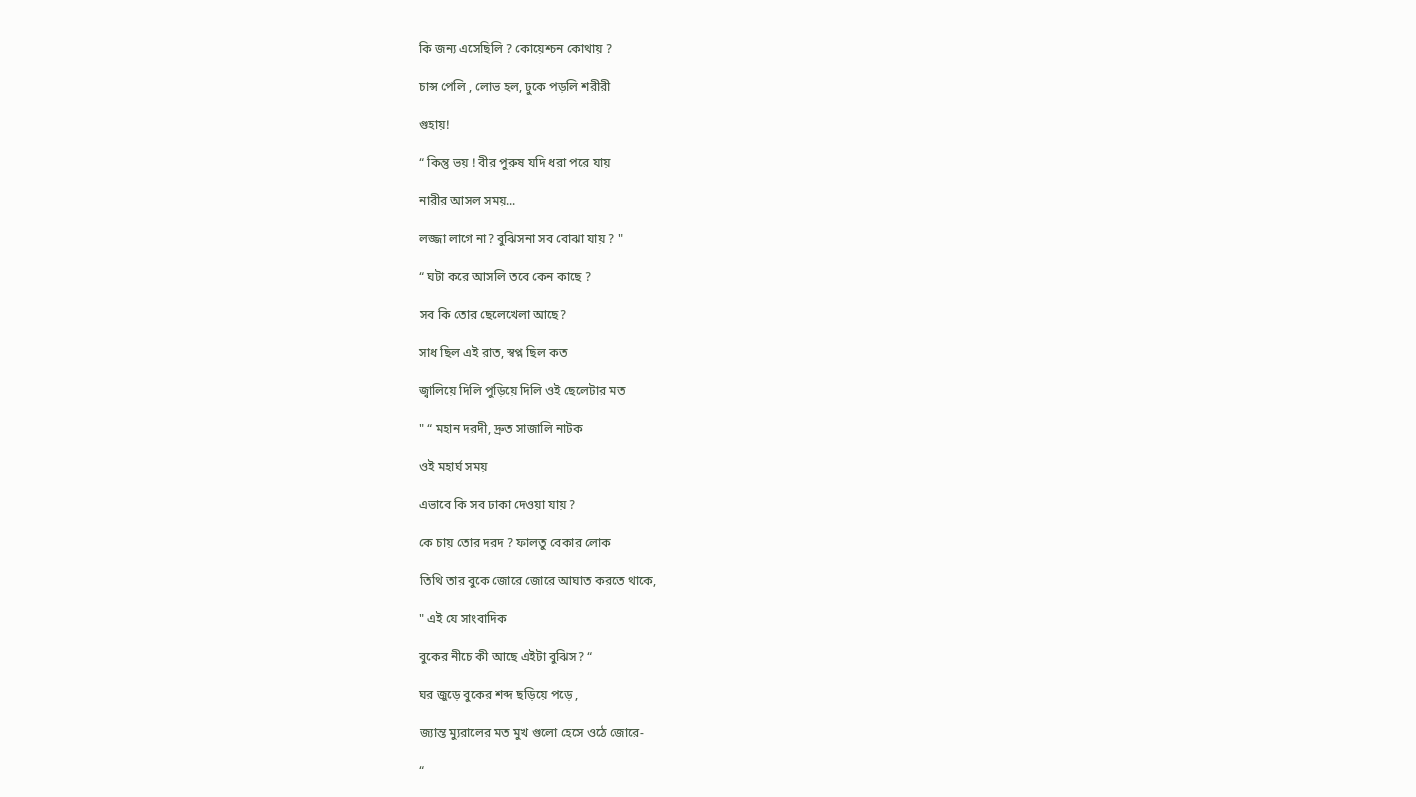কি জন্য এসেছিলি ? কোয়েশ্চন কোথায় ?

চান্স পেলি , লোভ হল, ঢুকে পড়লি শরীরী

গুহায়!

“ কিন্তু ভয় ! বীর পুরুষ যদি ধরা পরে যায়

নারীর আসল সময়...

লজ্জা লাগে না? বুঝিসনা সব বোঝা যায় ? "

“ ঘটা করে আসলি তবে কেন কাছে ?

সব কি তোর ছেলেখেলা আছে?

সাধ ছিল এই রাত, স্বপ্ন ছিল কত

জ্বালিয়ে দিলি পুড়িয়ে দিলি ওই ছেলেটার মত

" “ মহান দরদী, দ্রুত সাজালি নাটক

ওই মহার্ঘ সময়

এভাবে কি সব ঢাকা দেওয়া যায় ?

কে চায় তোর দরদ ? ফালতু বেকার লোক

তিথি তার বুকে জোরে জোরে আঘাত করতে থাকে,

" এই যে সাংবাদিক

বুকের নীচে কী আছে এইটা বুঝিস? “

ঘর জুড়ে বুকের শব্দ ছড়িয়ে পড়ে ,

জ্যান্ত ম্যুরালের মত মুখ গুলো হেসে ওঠে জোরে-

“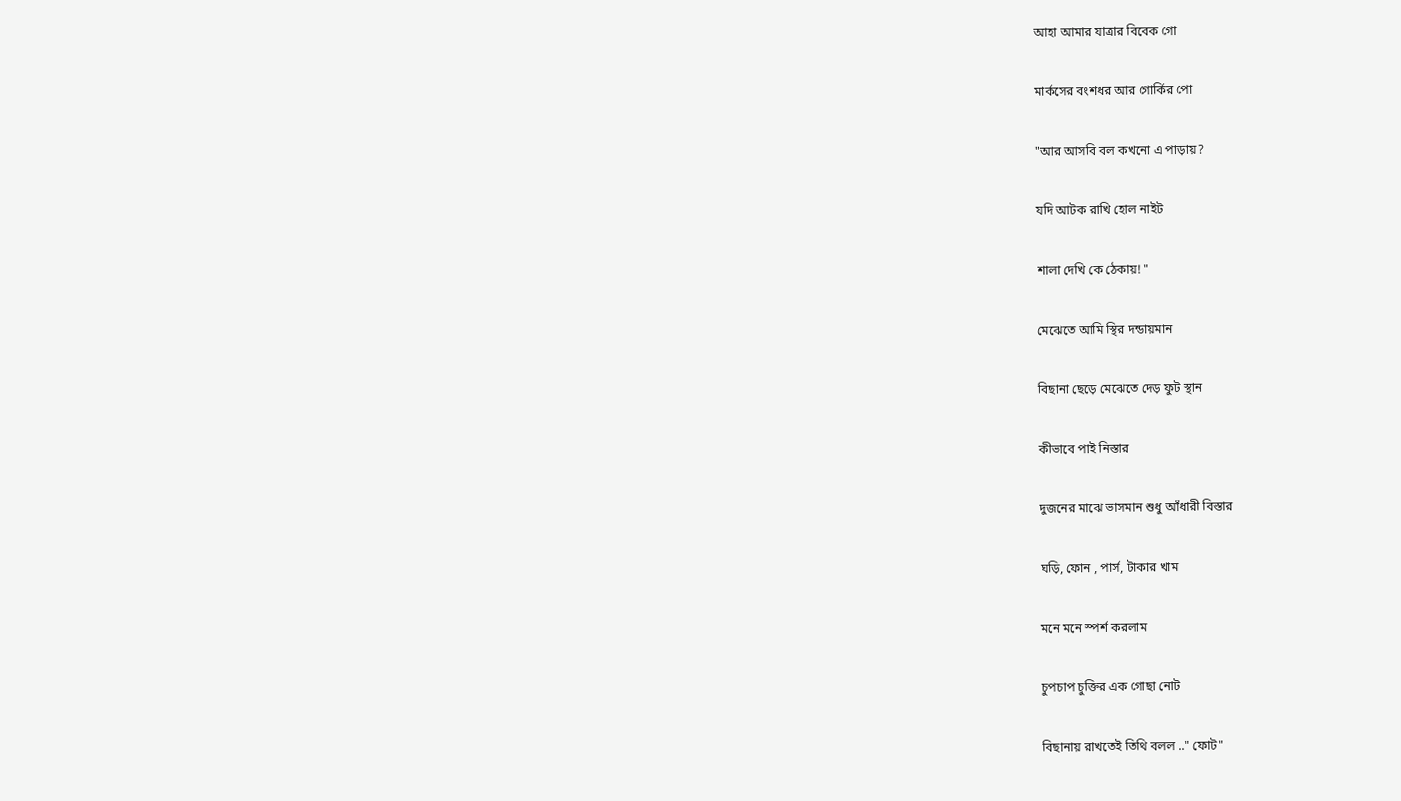আহা আমার যাত্রার বিবেক গো

মার্কসের বংশধর আর গোর্কির পো

"আর আসবি বল কখনো এ পাড়ায়?

যদি আটক রাখি হোল নাইট

শালা দেখি কে ঠেকায়! "

মেঝেতে আমি স্থির দন্ডায়মান

বিছানা ছেড়ে মেঝেতে দেড় ফুট স্থান

কীভাবে পাই নিস্তার

দুজনের মাঝে ভাসমান শুধু আঁধারী বিস্তার

ঘড়ি, ফোন , পার্স, টাকার খাম

মনে মনে স্পর্শ করলাম

চুপচাপ চুক্তির এক গোছা নোট

বিছানায় রাখতেই তিথি বলল .." ফোট"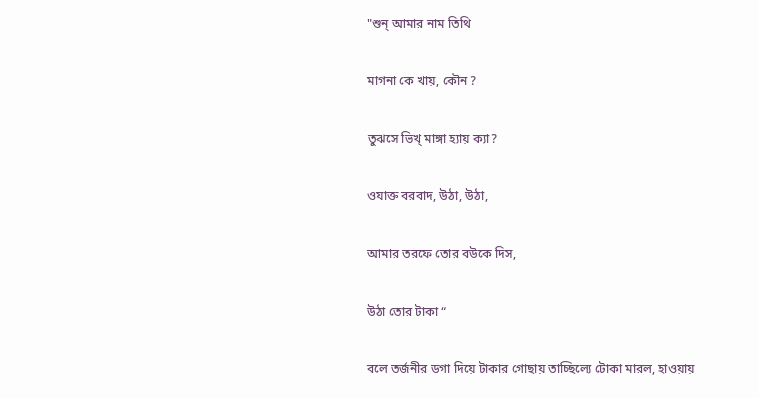"শুন্ আমার নাম তিথি

মাগনা কে খায়, কৌন ?

তুঝসে ভিখ্ মাঙ্গা হ্যায় ক্যা?

ওযাক্ত বরবাদ, উঠা, উঠা,

আমার তরফে তোর ব‌উকে দিস,

উঠা তোর টাকা “

বলে তর্জনীর ডগা দিয়ে টাকার গোছায় তাচ্ছিল্যে টোকা মারল, হাওয়ায়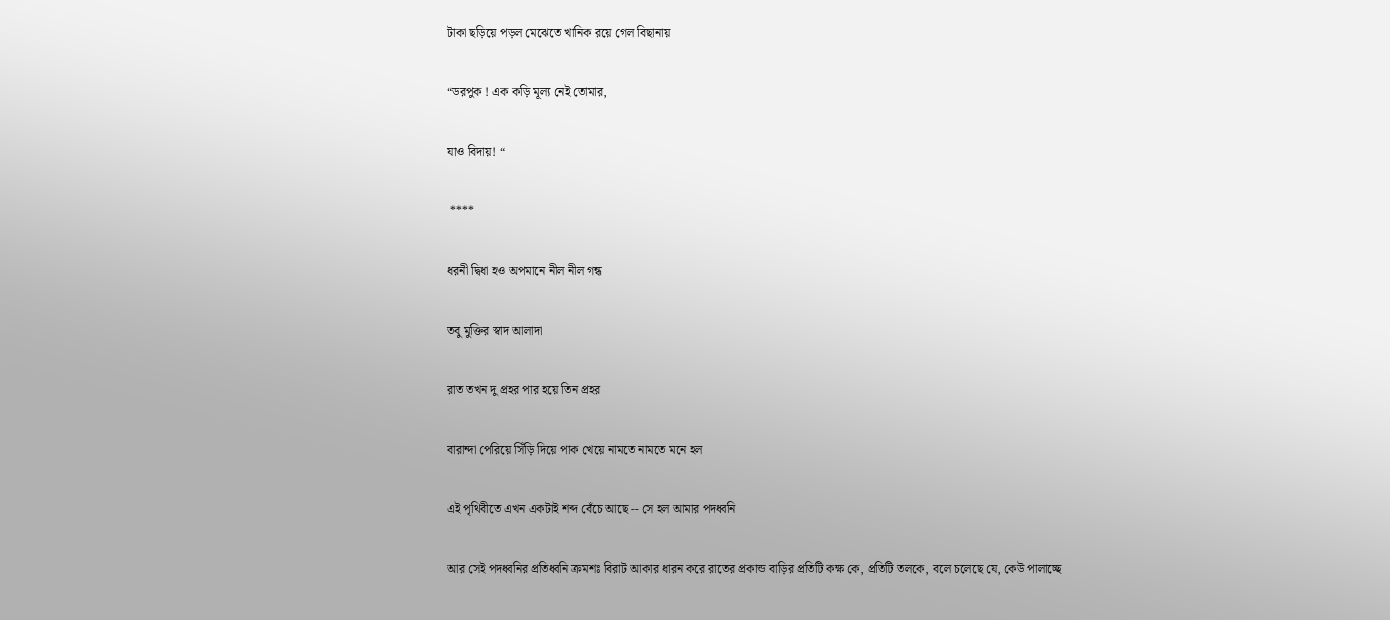টাকা ছড়িয়ে পড়ল মেঝেতে খানিক রয়ে গেল বিছানায়

“ডরপুক ! এক কড়ি মূল্য নেই তোমার,

যাও বিদায়! “

 ****

ধরনী দ্বিধা হ‌ও অপমানে নীল নীল গন্ধ

তবু মুক্তির স্বাদ আলাদা

রাত তখন দু প্রহর পার হয়ে তিন প্রহর

বারান্দা পেরিয়ে সিঁড়ি দিয়ে পাক খেয়ে নামতে নামতে মনে হল

এই পৃথিবীতে এখন একটাই শব্দ বেঁচে আছে -- সে হল আমার পদধ্বনি

আর সেই পদধ্বনির প্রতিধ্বনি ক্রমশঃ বিরাট আকার ধারন করে রাতের প্রকান্ড বাড়ির প্রতিটি কক্ষ কে, প্রতিটি তলকে, বলে চলেছে যে, কেউ পালাচ্ছে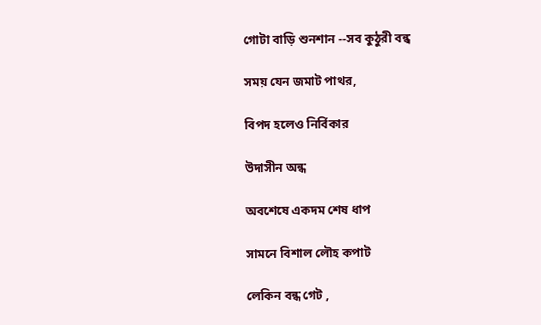গোটা বাড়ি শুনশান --সব কুঠুরী বন্ধ

সময় যেন জমাট পাথর,

বিপদ হলেও নির্বিকার

উদাসীন অন্ধ

অবশেষে একদম শেষ ধাপ

সামনে বিশাল লৌহ কপাট

লেকিন বন্ধ গেট ,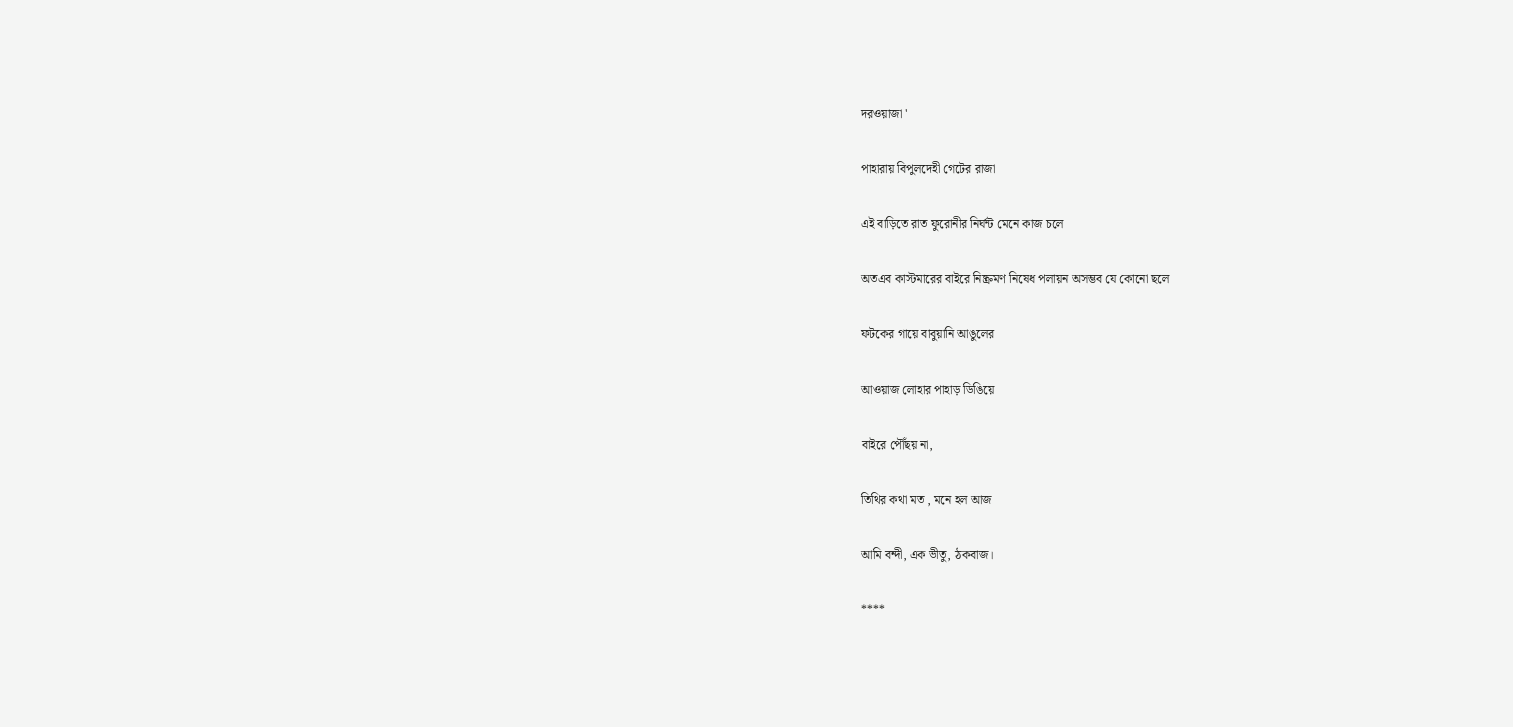দর‌ওয়াজা '

পাহারায় বিপুলদেহী গেটের রাজা

এই বাড়িতে রাত ফুরোনীর নির্ঘন্ট মেনে কাজ চলে

অত‌এব কাস্টমারের বাইরে নিষ্ক্রমণ নিষেধ পলায়ন অসম্ভব যে কোনো ছলে

ফটকের গায়ে বাবুয়ানি আঙুলের

আওয়াজ লোহার পাহাড় ডিঙিয়ে

বাইরে পৌঁছয় না,

তিথির কথা মত , মনে হল আজ

আমি বন্দী, এক ভীতু, ঠকবাজ।

****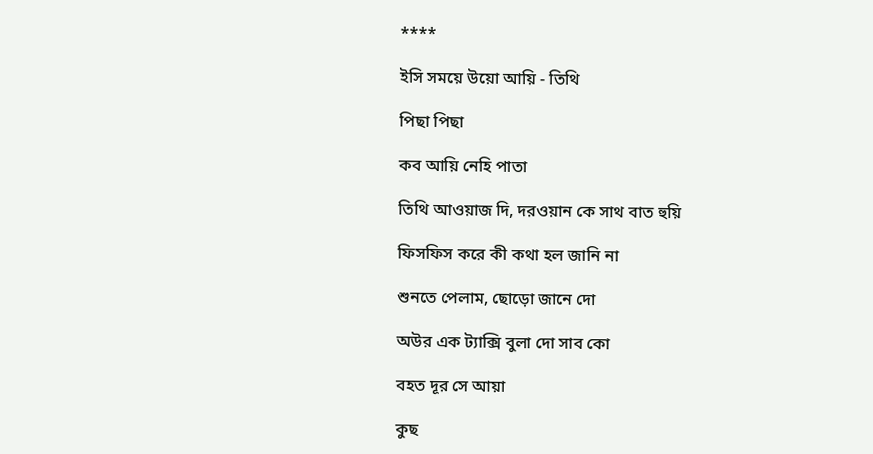****

ইসি সময়ে উয়ো আয়ি - তিথি

পিছা পিছা

কব আয়ি নেহি পাতা

তিথি আওয়াজ দি, দর‌ওয়ান কে সাথ বাত হুয়ি

ফিসফিস করে কী কথা হল জানি না

শুনতে পেলাম, ছোড়ো জানে দো

অউর এক ট্যাক্সি বুলা দো সাব কো

বহত দূর সে আয়া

কুছ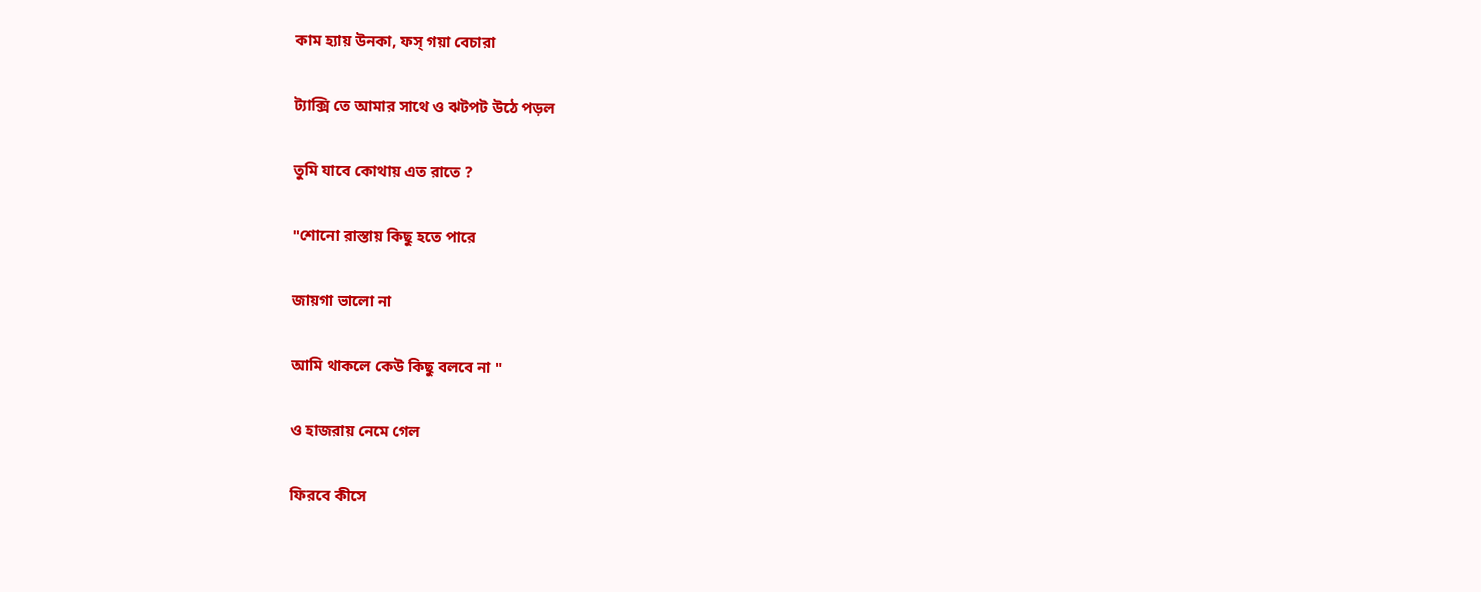কাম হ্যায় উনকা, ফস্ গয়া বেচারা

ট্যাক্সি তে আমার সাথে ও ঝটপট উঠে পড়ল

তুমি যাবে কোথায় এত রাতে ?

"শোনো রাস্তায় কিছু হতে পারে

জায়গা ভালো না

আমি থাকলে কেউ কিছু বলবে না "

ও হাজরায় নেমে গেল

ফিরবে কীসে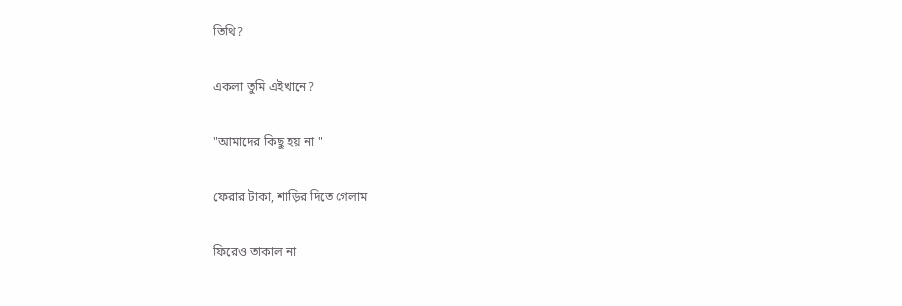তিথি?

একলা তুমি এইখানে?

"আমাদের কিছু হয় না "

ফেরার টাকা, শাড়ির দিতে গেলাম

ফিরেও তাকাল না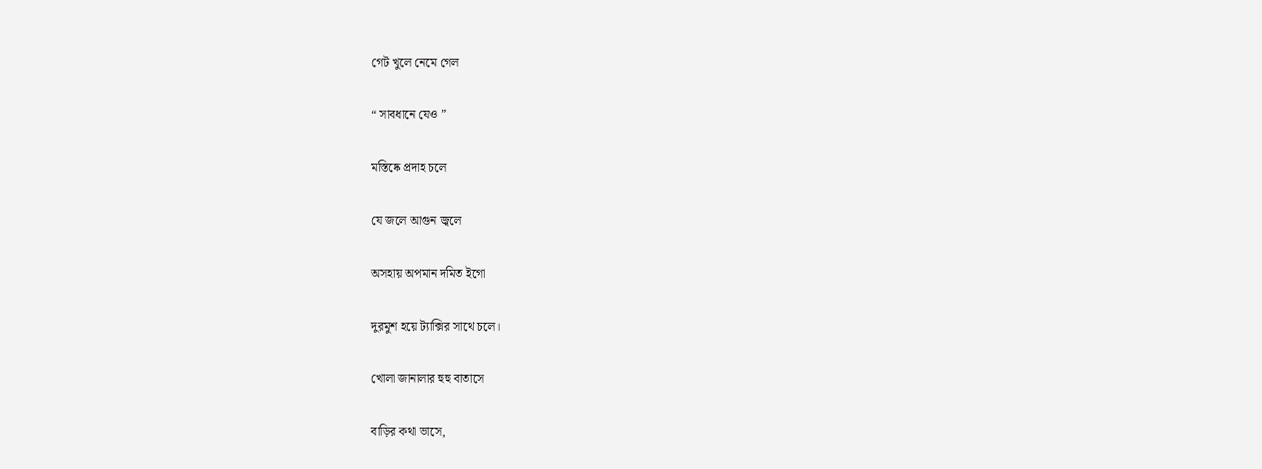গেট খুলে নেমে গেল

“ সাবধানে যেও ”

মস্তিষ্কে প্রদাহ চলে

যে জলে আগুন জ্বলে

অসহায় অপমান দমিত ইগো

দুরমুশ হয়ে ট্যাক্সির সাথে চলে।

খোলা জানালার হুহু বাতাসে

বাড়ির কথা ভাসে,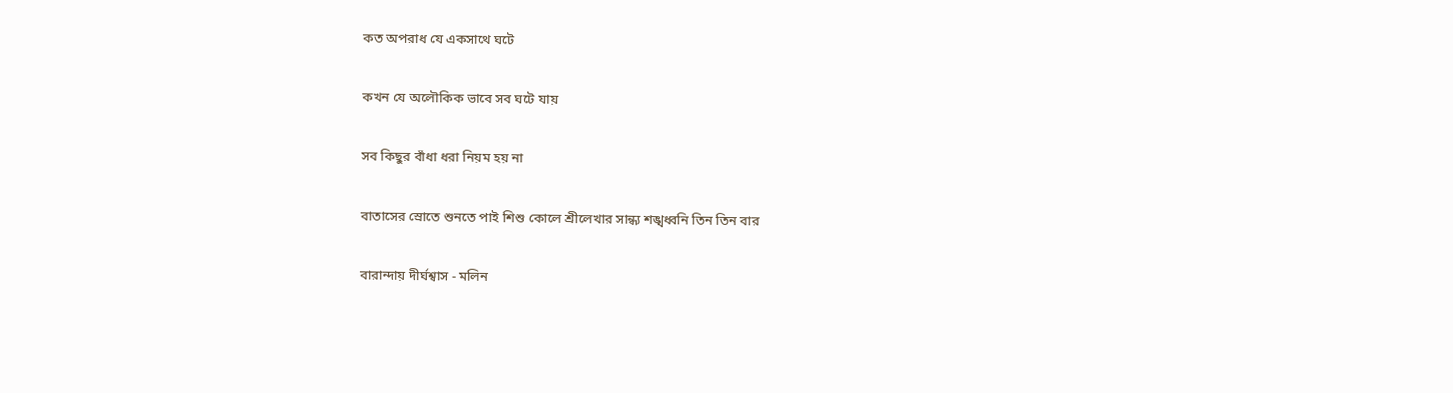কত অপরাধ যে একসাথে ঘটে

কখন যে অলৌকিক ভাবে সব ঘটে যায়

সব কিছুর বাঁধা ধরা নিয়ম হয় না

বাতাসের স্রোতে শুনতে পাই শিশু কোলে শ্রীলেখার সান্ধ্য শঙ্খধ্বনি তিন তিন বার

বারান্দায় দীর্ঘশ্বাস - মলিন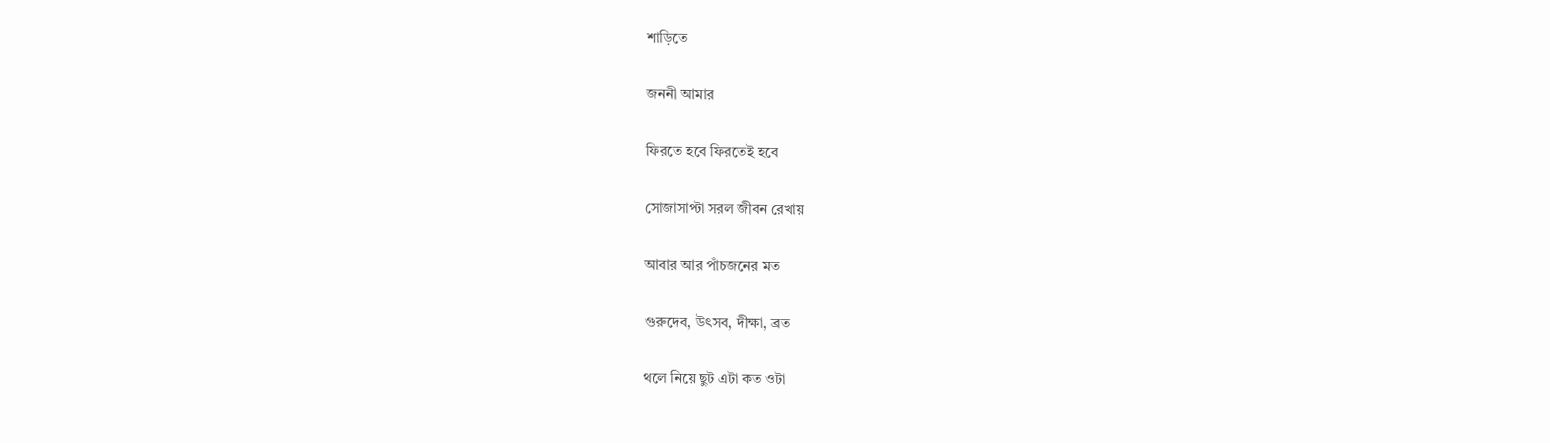শাড়িতে

জননী আমার

ফিরতে হবে ফিরতেই হবে

সোজাসাপ্টা সরল জীবন রেখায়

আবার আর পাঁচজনের মত

গুরুদেব, উৎসব, দীক্ষা, ব্রত

থলে নিয়ে ছুট এটা কত ওটা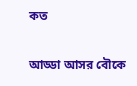কত

আড্ডা আসর বৌকে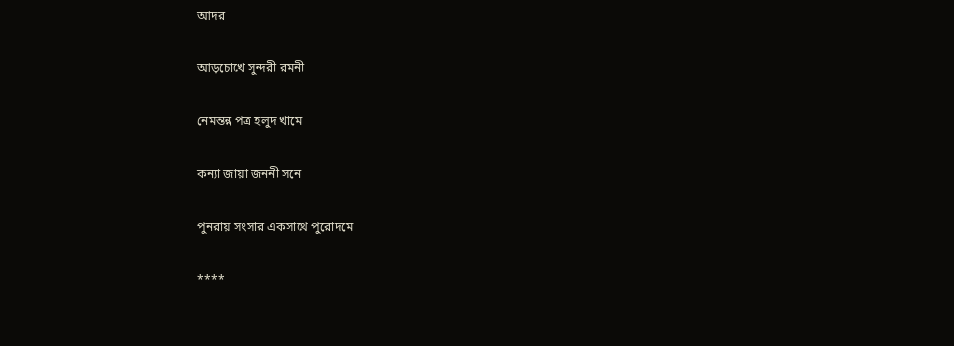আদর

আড়চোখে সুন্দরী রমনী

নেমন্তন্ন পত্র হলুদ খামে

কন্যা জায়া জননী সনে

পুনরায় সংসার একসাথে পুরোদমে

****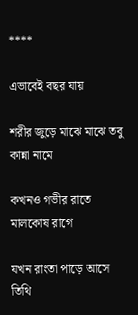****

এভাবেই বছর যায়

শরীর জুড়ে মাঝে মাঝে তবু কান্না নামে

কখনও গভীর রাতে মালকোষ রাগে

যখন রাংতা পাড়ে আসে তিথি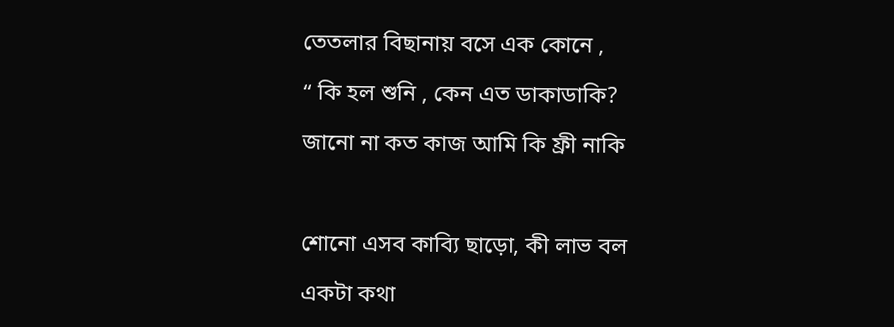তেতলার বিছানায় বসে এক কোনে ,

“ কি হল শুনি , কেন এত ডাকাডাকি?

জানো না কত কাজ আমি কি ফ্রী নাকি



শোনো এসব কাব্যি ছাড়ো, কী লাভ বল

একটা কথা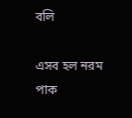বলি

এসব হল নরম পাক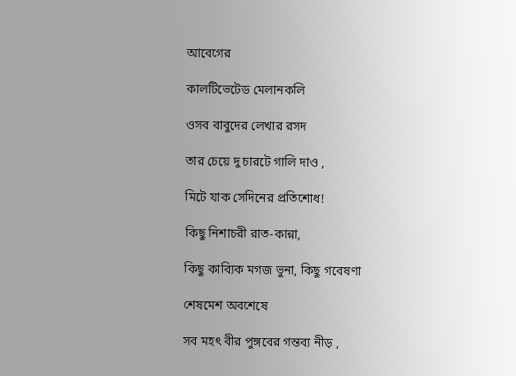আবেগের

কালটিভেটেড মেলানকলি

ওসব বাবুদের লেখার রসদ

তার চেয়ে দু চারটে গালি দাও ,

মিটে যাক সেদিনের প্রতিশোধ!

কিছু নিশাচরী রাত-কান্না,

কিছু কাব্যিক মগজ ভুনা, কিছু গবেষণা

শেষমেশ অবশেষে

সব মহৎ বীর পুঙ্গবের গন্তব্য নীড় ,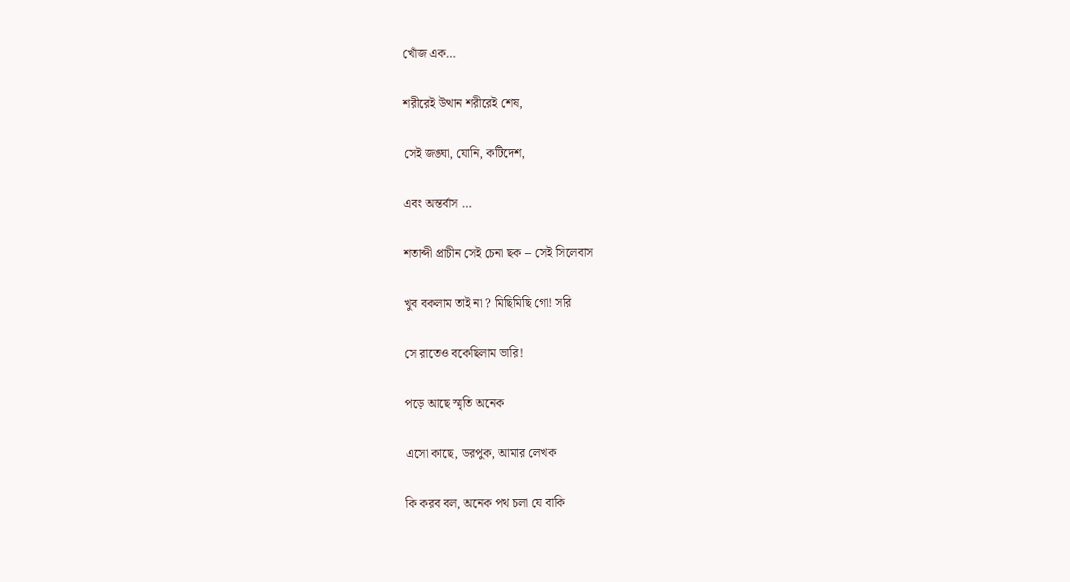খোঁজ এক…

শরীরেই উত্থান শরীরেই শেষ,

সেই জঙ্ঘা, যোনি, কটিদেশ,

এবং অন্তর্বাস …

শতাব্দী প্রাচীন সেই চেনা ছক -- সেই সিলেবাস

খুব বকলাম তাই না ? মিছিমিছি গো! সরি

সে রাতেও বকেছিলাম ভারি!

পড়ে আছে স্মৃতি অনেক

এসো কাছে, ডরপুক, আমার লেখক

কি করব বল, অনেক পথ চলা যে বাকি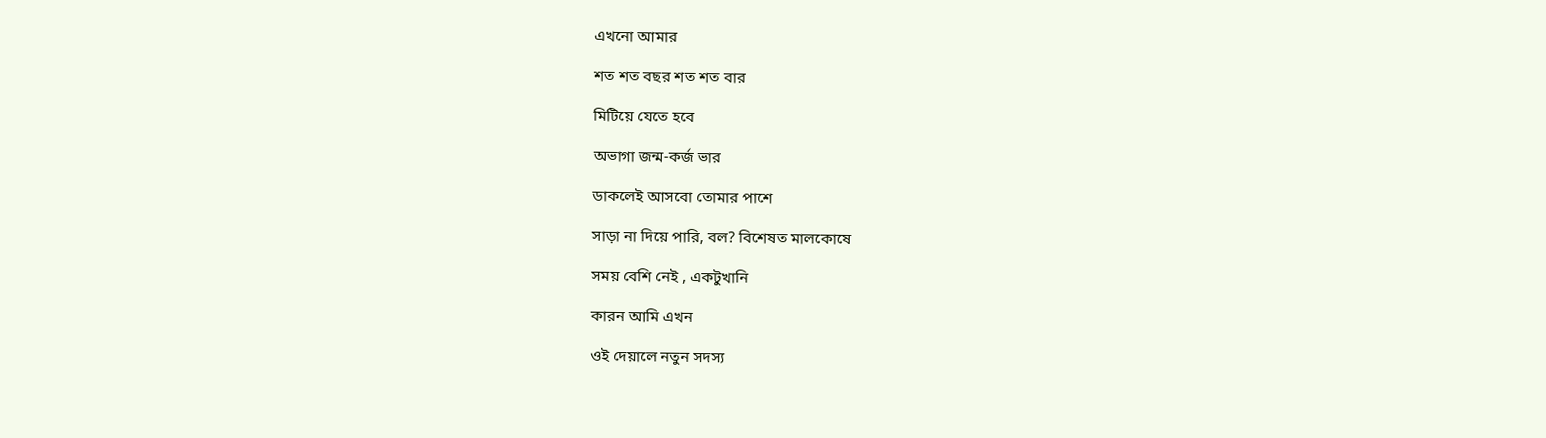এখনো আমার

শত শত বছর শত শত বার

মিটিয়ে যেতে হবে

অভাগা জন্ম-কর্জ ভার

ডাকলেই আসবো তোমার পাশে

সাড়া না দিয়ে পারি, বল? বিশেষত মালকোষে

সময় বেশি নেই , একটুখানি

কারন আমি এখন

ওই দেয়ালে নতুন সদস্য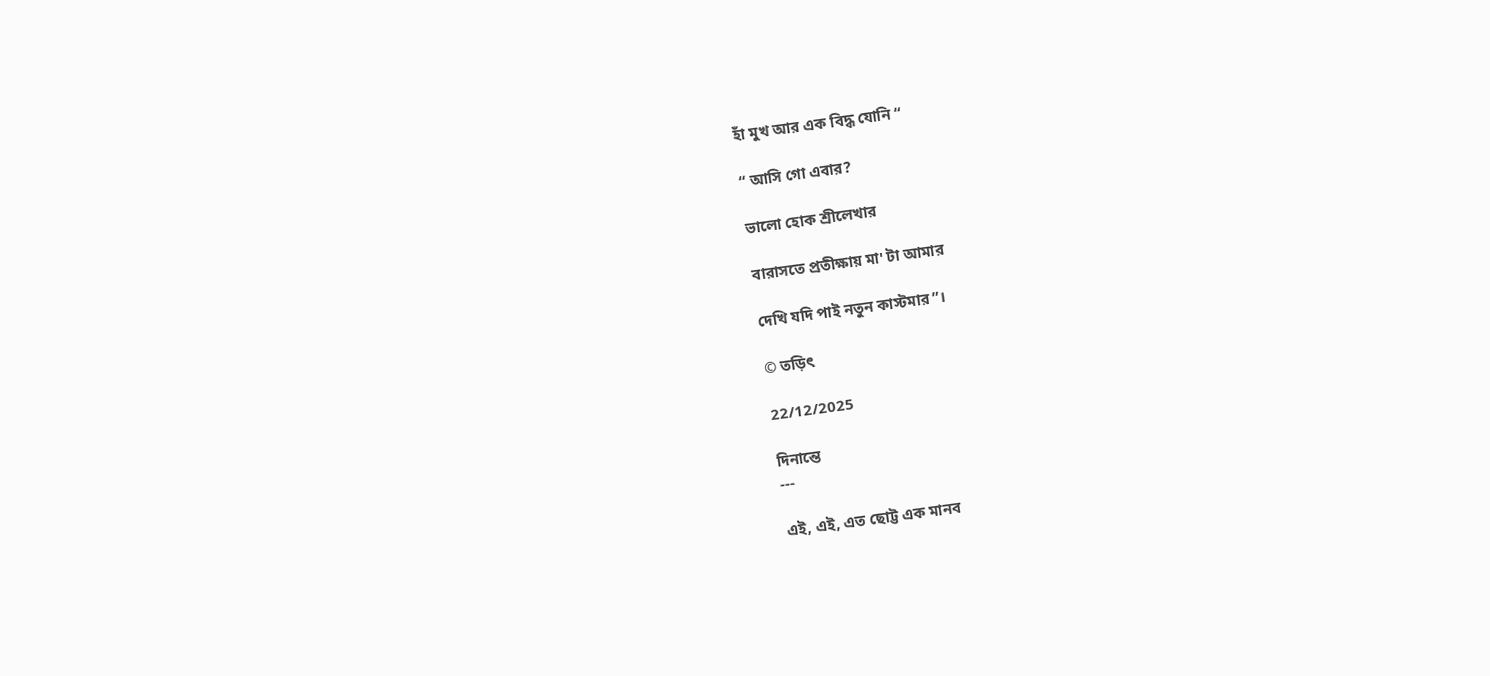হাঁ মুখ আর এক বিদ্ধ যোনি “

“ আসি গো এবার?

ভালো হোক শ্রীলেখার

বারাসতে প্রতীক্ষায় মা' টা আমার

দেখি যদি পাই নতুন কাস্টমার”।

© তড়িৎ

22/12/2025

দিনান্তে
---

এই, এই, এত ছোট্ট এক মানব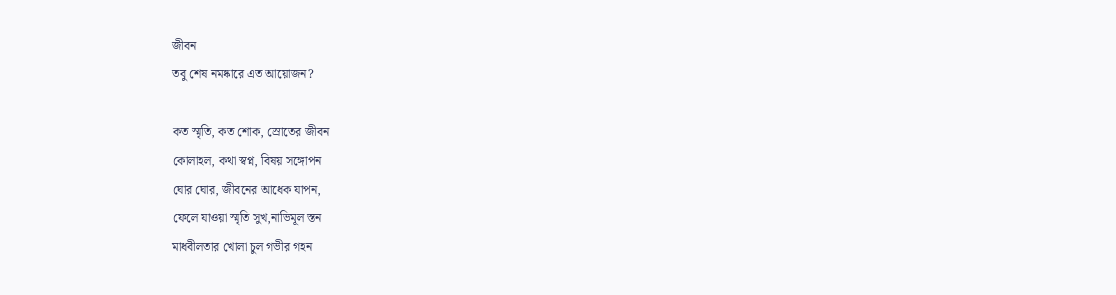জীবন
তবু শেষ‌ নমষ্কারে এত আয়োজন?

কত স্মৃতি, কত শোক, স্রোতের জীবন
কোলাহল, কথা স্বপ্ন, বিষয় সঙ্গোপন
ঘোর ঘোর, জীবনের আধেক যাপন,
ফেলে যাওয়া স্মৃতি সুখ,নাভিমূল স্তন
মাধবীলতার খোলা চুল গভীর গহন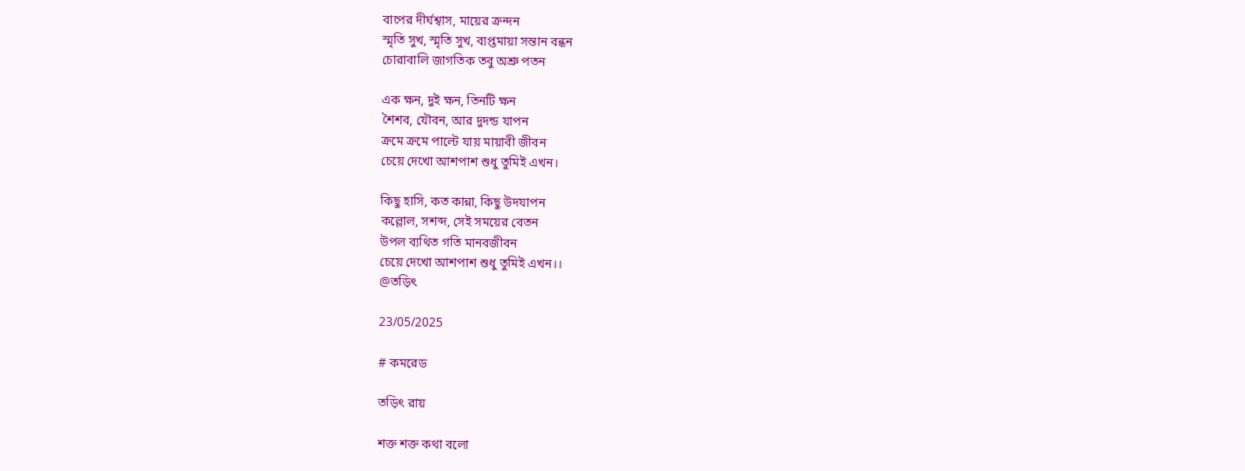বাপের দীর্ঘশ্বাস, মায়ের ক্রন্দন
স্মৃতি সুখ, স্মৃতি সুখ, ব্যপ্তমায়া সন্তান বন্ধন
চোরাবালি জাগতিক তবু অশ্রু পতন

এক ক্ষন, দুই ক্ষন, তিনটি ক্ষন
শৈশব, যৌবন, আর‌ দুদন্ড যাপন
ক্রমে ক্রমে পাল্টে যায় মায়াবী জীবন
চেয়ে দেখো আশপাশ শুধু তুমিই এখন।

কিছু হাসি, কত কান্না, কিছু উদযাপন
কল্লোল, সশব্দ, সেই সময়ের বেতন
উপল ব্যথিত গতি মানবজীবন
চেয়ে দেখো আশপাশ শুধু তুমিই এখন।।
@তড়িৎ

23/05/2025

# কমরেড

তড়িৎ রায়

শক্ত শক্ত কথা বলো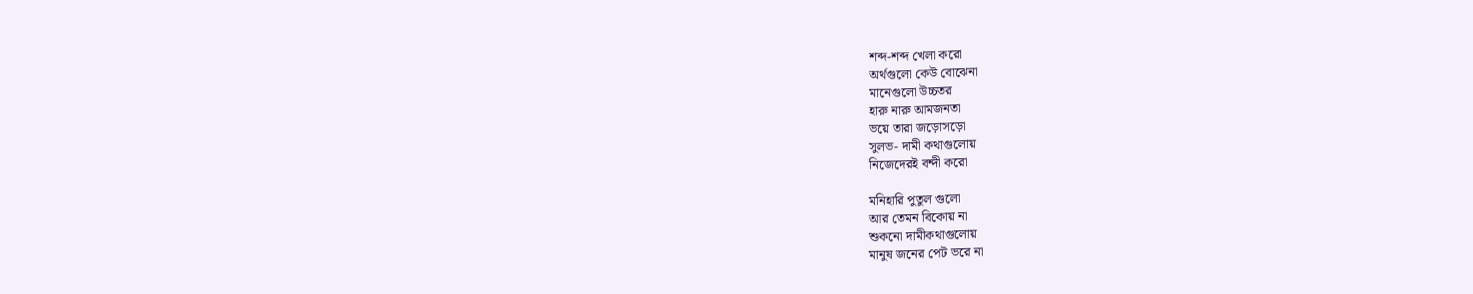শব্দ-শব্দ খেলা করো
অর্থগুলো কেউ বোঝেনা
মানেগুলো উচ্চতর
হারু নারু আমজনতা
ভয়ে তারা জড়োসড়ো
সুলভ- দামী কথাগুলোয়
নিজেদের‌ই বন্দী করো

মনিহারি পুতুল গুলো
আর তেমন বিকোয় না
শুকনো দামীকথাগুলোয়
মানুষ জনের পেট ভরে না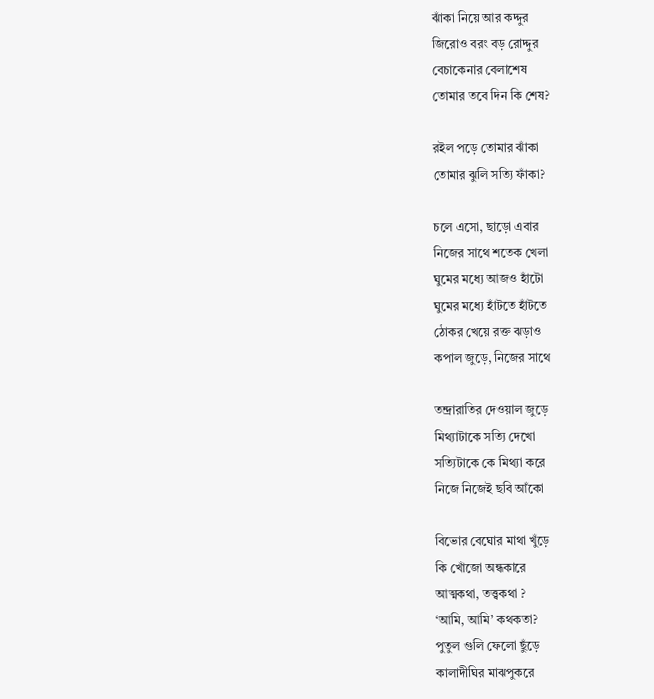ঝাঁকা নিয়ে আর কদ্দুর
জিরোও বরং বড় রোদ্দুর
বেচাকেনার বেলাশেষ
তোমার তবে দিন কি শেষ?

র‌ইল পড়ে তোমার ঝাঁকা
তোমার ঝুলি সত্যি ফাঁকা?

চলে এসো, ছাড়ো এবার
নিজের সাথে শতেক খেলা
ঘুমের মধ্যে আজ‌ও হাঁটো
ঘুমের মধ্যে হাঁটতে হাঁটতে
ঠোকর খেয়ে রক্ত ঝড়াও
কপাল জুড়ে, নিজের সাথে

তন্দ্রারাতির দেওয়াল জুড়ে
মিথ্যাটাকে সত্যি দেখো
সত্যিটাকে কে মিথ্যা করে
নিজে নিজেই ছবি আঁকো

বিভোর বেঘোর মাথা খুঁড়ে
কি খোঁজো অন্ধকারে
আত্মকথা, তত্ত্বকথা ?
‘আমি, আমি’ কথকতা?
পুতুল গুলি ফেলো ছুঁড়ে
কালাদীঘির মাঝপুকরে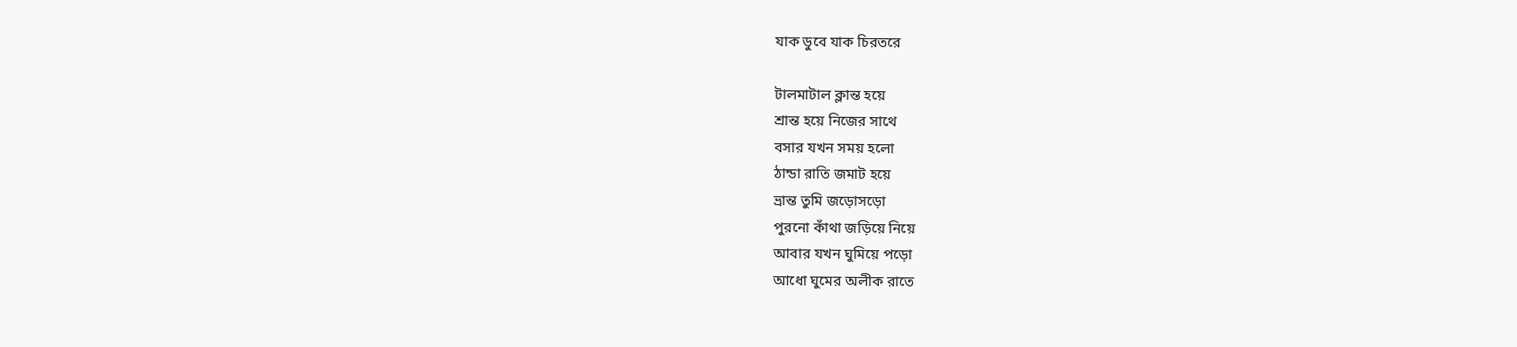যাক ডুবে যাক চিরতরে

টালমাটাল ক্লান্ত হয়ে
শ্রান্ত হয়ে নিজের সাথে
বসার যখন সময় হলো
ঠান্ডা রাতি জমাট হয়ে
ভ্রান্ত তুমি জড়োসড়ো
পুরনো কাঁথা জড়িয়ে নিয়ে
আবার যখন ঘুমিয়ে পড়ো
আধো ঘুমের অলীক রাতে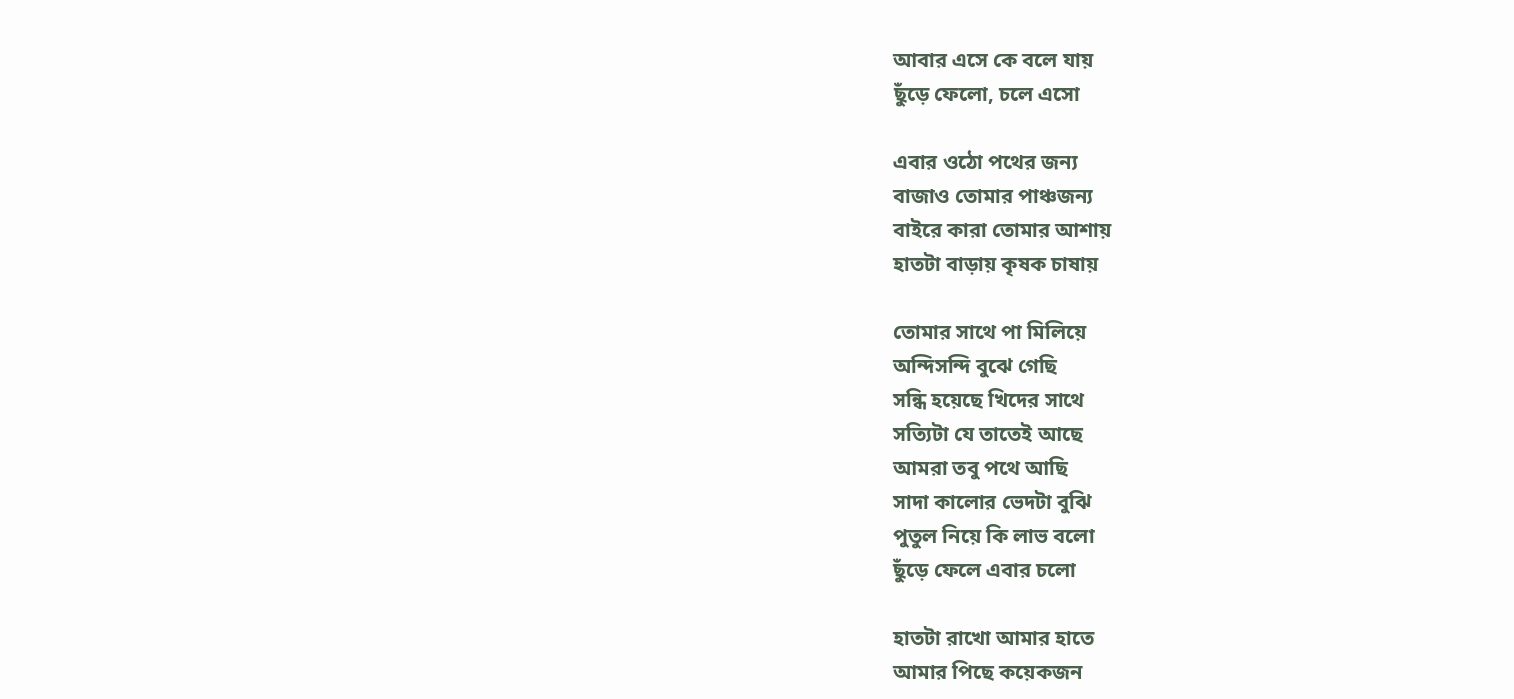আবার এসে কে বলে যায়
ছুঁড়ে ফেলো, চলে এসো

এবার ওঠো পথের জন্য
বাজাও তোমার পাঞ্চজন্য
বাইরে কারা তোমার আশায়
হাতটা বাড়ায় কৃষক চাষায়

তোমার সাথে পা মিলিয়ে
অন্দিসন্দি বুঝে গেছি
সন্ধি হয়েছে খিদের সাথে
সত্যিটা যে তাতেই আছে
আমরা তবু পথে আছি
সাদা কালোর ভেদটা বুঝি
পুতুল নিয়ে কি লাভ বলো
ছুঁড়ে ফেলে এবার চলো

হাতটা রাখো আমার হাতে
আমার পিছে কয়েকজন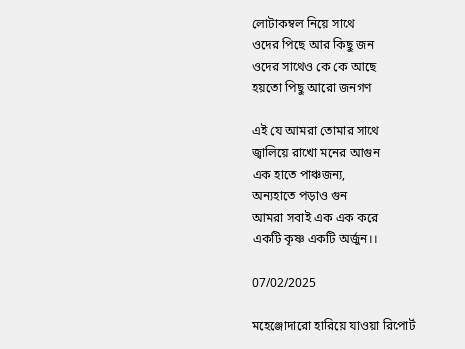লোটাকম্বল নিয়ে সাথে
ওদের পিছে আর কিছু জন
ওদের সাথেও কে কে আছে
হয়তো পিছু আরো জনগণ

এই যে আমরা তোমার সাথে
জ্বালিয়ে রাখো মনের আগুন
এক হাতে পাঞ্চজন্য,
অন্যহাতে পড়াও গুন
আমরা সবাই এক এক করে
একটি কৃষ্ণ একটি অর্জুন।।

07/02/2025

মহেঞ্জোদারো হারিয়ে যাওয়া রিপোর্ট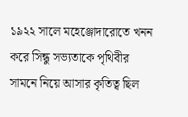১৯২২ সালে মহেঞ্জোদারোতে খনন করে সিন্ধু সভ্যতাকে পৃথিবীর সামনে নিয়ে আসার কৃতিত্ব ছিল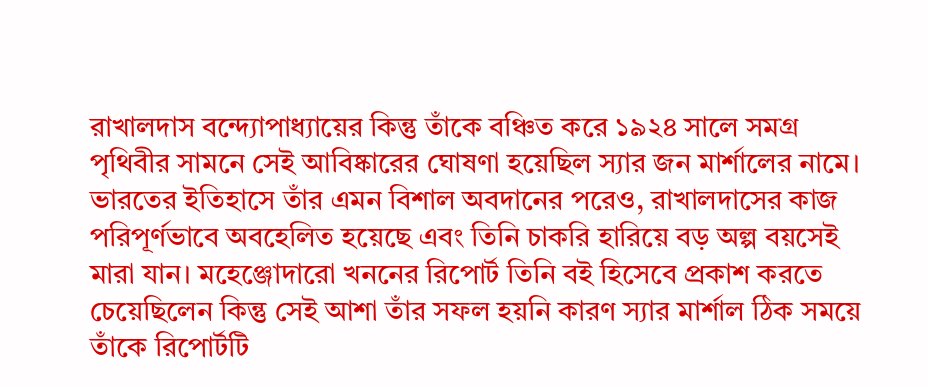রাখালদাস বন্দ্যোপাধ্যায়ের কিন্তু তাঁকে বঞ্চিত করে ১৯২৪ সালে সমগ্র পৃথিবীর সামনে সেই আবিষ্কারের ঘোষণা হয়েছিল স্যার জন মার্শালের নামে। ভারতের ইতিহাসে তাঁর এমন বিশাল অবদানের পরেও, রাখালদাসের কাজ পরিপূর্ণভাবে অবহেলিত হয়েছে এবং তিনি চাকরি হারিয়ে বড় অল্প বয়সেই মারা যান। মহেঞ্জোদারো খননের রিপোর্ট তিনি বই হিসেবে প্রকাশ করতে চেয়েছিলেন কিন্তু সেই আশা তাঁর সফল হয়নি কারণ স্যার মার্শাল ঠিক সময়ে তাঁকে রিপোর্টটি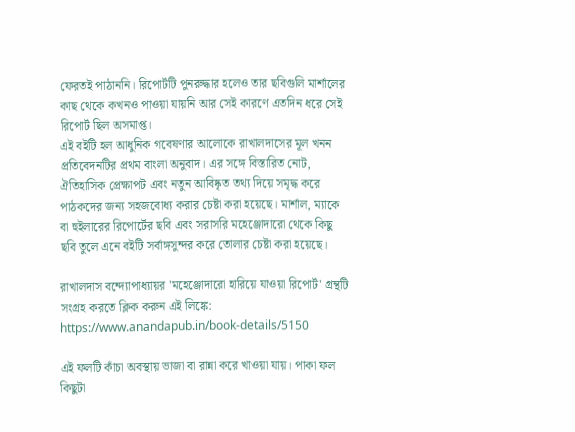ফেরতই পাঠাননি। রিপোর্টটি পুনরুদ্ধার হলেও তার ছবিগুলি মার্শালের কাছ থেকে কখনও পাওয়া যায়নি আর সেই কারণে এতদিন ধরে সেই রিপোর্ট ছিল অসমাপ্ত।
এই বইটি হল আধুনিক গবেষণার আলোকে রাখালদাসের মূল খনন প্রতিবেদনটির প্রথম বাংলা অনুবাদ। এর সঙ্গে বিস্তারিত নোট, ঐতিহাসিক প্রেক্ষাপট এবং নতুন আবিষ্কৃত তথ্য দিয়ে সমৃদ্ধ করে পাঠকদের জন্য সহজবোধ্য করার চেষ্টা করা হয়েছে। মার্শাল, ম্যাকে বা হুইলারের রিপোর্টের ছবি এবং সরাসরি মহেঞ্জোদারো থেকে কিছু ছবি তুলে এনে বইটি সর্বাঙ্গসুন্দর করে তোলার চেষ্টা করা হয়েছে।

রাখালদাস বন্দ্যোপাধ্যায়র 'মহেঞ্জোদারো হারিয়ে যাওয়া রিপোর্ট' গ্রন্থটি সংগ্রহ করতে ক্লিক করুন এই লিঙ্কে: https://www.anandapub.in/book-details/5150

এই ফলটি কাঁচা অবস্থায় ভাজা বা রান্না করে খাওয়া যায়।‌ পাকা ফল কিছুটা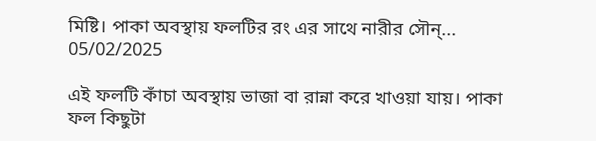মিষ্টি। পাকা অবস্থায় ফলটির রং এর সাথে নারীর সৌন্...
05/02/2025

এই ফলটি কাঁচা অবস্থায় ভাজা বা রান্না করে খাওয়া যায়।‌ পাকা ফল কিছুটা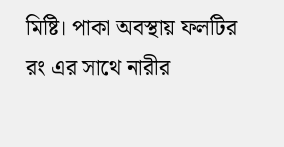মিষ্টি। পাকা অবস্থায় ফলটির রং এর সাথে নারীর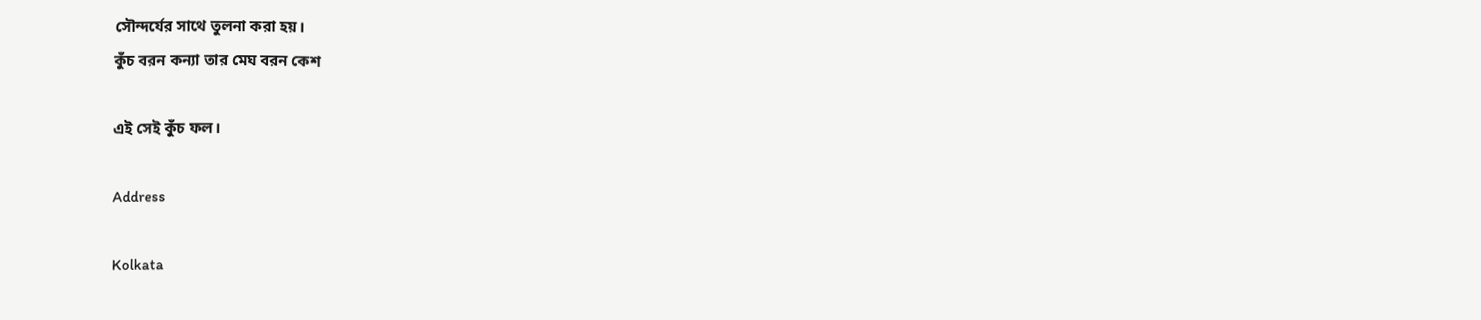সৌন্দর্যের সাথে তুলনা করা হয়।
কুঁচ বরন কন্যা তার মেঘ বরন কেশ

এই সেই কুঁচ ফল।

Address

Kolkata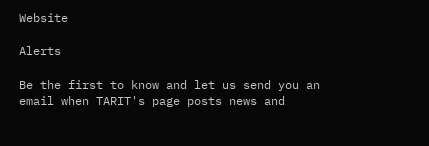Website

Alerts

Be the first to know and let us send you an email when TARIT's page posts news and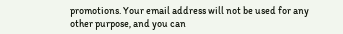promotions. Your email address will not be used for any other purpose, and you can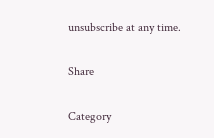unsubscribe at any time.

Share

Category